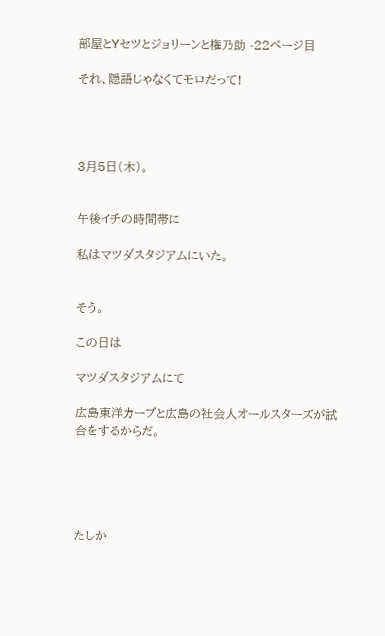部屋とYセツとジョリーンと権乃助 -22ページ目

それ、隠語じゃなくてモロだって!




3月5日(木)。


午後イチの時間帯に

私はマツダスタジアムにいた。


そう。

この日は

マツダスタジアムにて

広島東洋カープと広島の社会人オールスターズが試合をするからだ。





たしか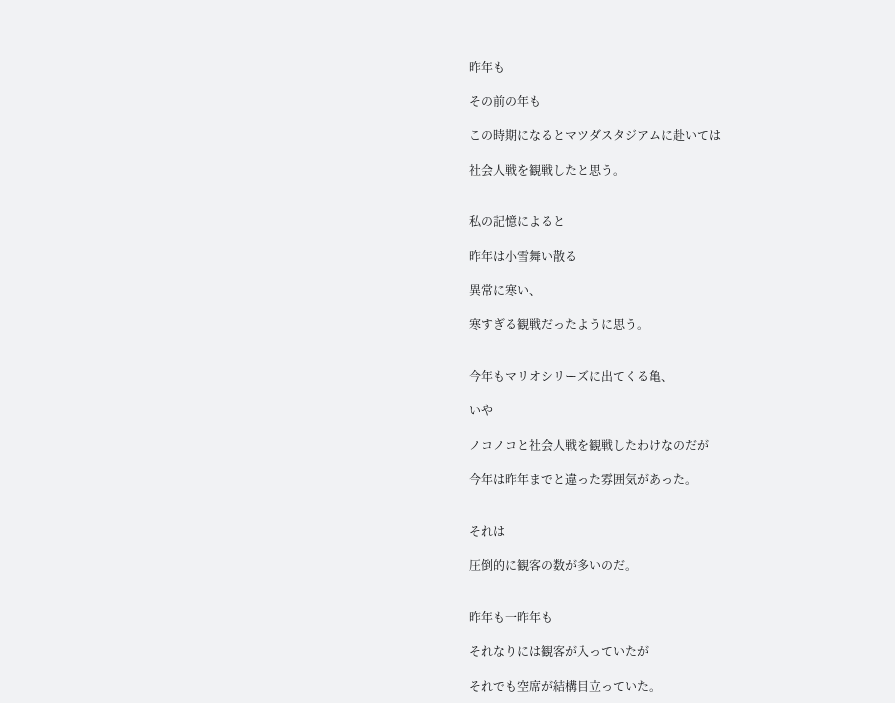昨年も

その前の年も

この時期になるとマツダスタジアムに赴いては

社会人戦を観戦したと思う。


私の記憶によると

昨年は小雪舞い散る

異常に寒い、

寒すぎる観戦だったように思う。


今年もマリオシリーズに出てくる亀、

いや

ノコノコと社会人戦を観戦したわけなのだが

今年は昨年までと違った雰囲気があった。


それは

圧倒的に観客の数が多いのだ。


昨年も一昨年も

それなりには観客が入っていたが

それでも空席が結構目立っていた。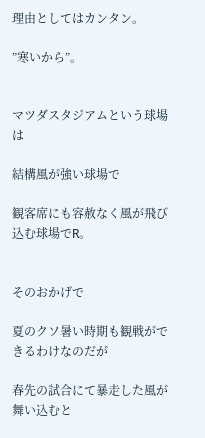理由としてはカンタン。

”寒いから”。


マツダスタジアムという球場は

結構風が強い球場で

観客席にも容赦なく風が飛び込む球場でR。


そのおかげで

夏のクソ暑い時期も観戦ができるわけなのだが

春先の試合にて暴走した風が舞い込むと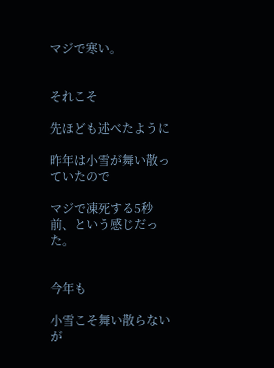マジで寒い。


それこそ

先ほども述べたように

昨年は小雪が舞い散っていたので

マジで凍死する5秒前、という感じだった。


今年も

小雪こそ舞い散らないが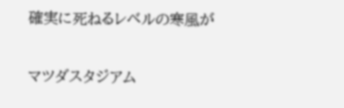確実に死ねるレベルの寒風が

マツダスタジアム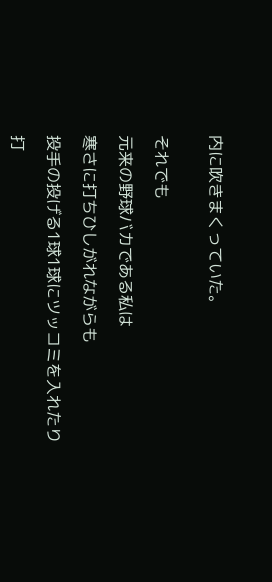内に吹きまくっていた。


それでも

元来の野球バカである私は

寒さに打ちひしがれながらも

投手の投げる1球1球にツッコミを入れたり

打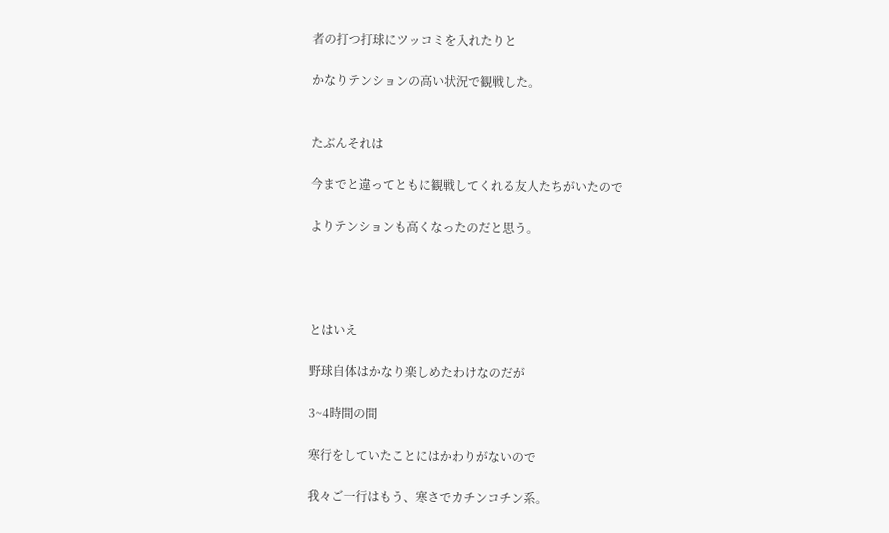者の打つ打球にツッコミを入れたりと

かなりテンションの高い状況で観戦した。


たぶんそれは

今までと違ってともに観戦してくれる友人たちがいたので

よりテンションも高くなったのだと思う。




とはいえ

野球自体はかなり楽しめたわけなのだが

3~4時間の間

寒行をしていたことにはかわりがないので

我々ご一行はもう、寒さでカチンコチン系。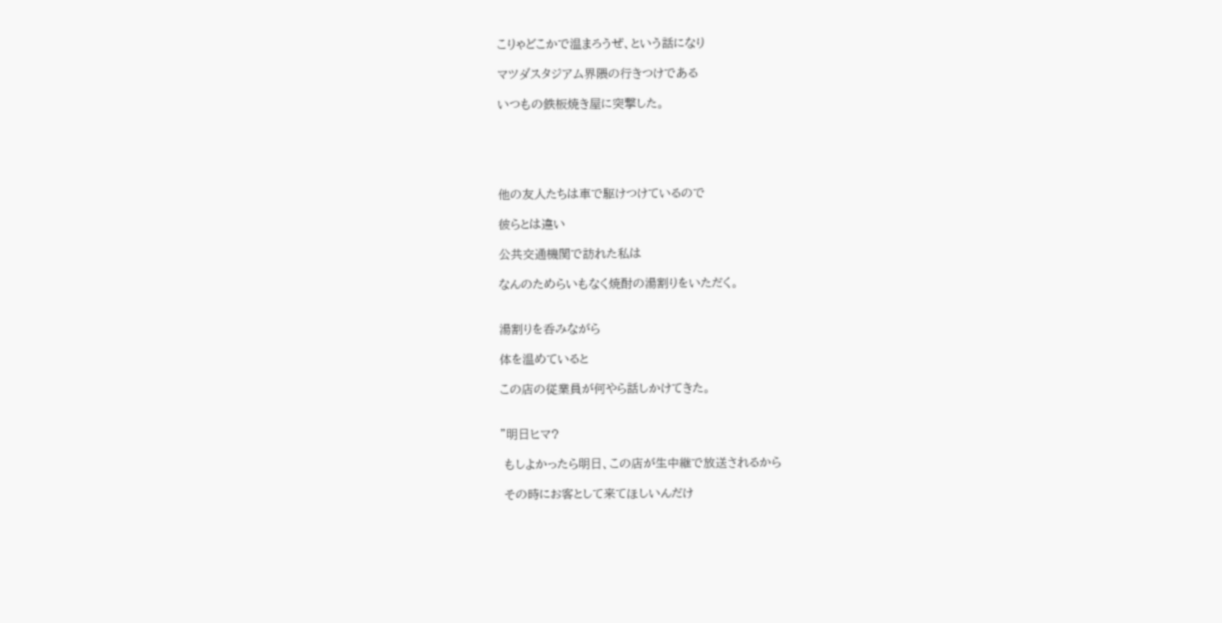こりゃどこかで温まろうぜ、という話になり

マツダスタジアム界隈の行きつけである

いつもの鉄板焼き屋に突撃した。





他の友人たちは車で駆けつけているので

彼らとは違い

公共交通機関で訪れた私は

なんのためらいもなく焼酎の湯割りをいただく。


湯割りを呑みながら

体を温めていると

この店の従業員が何やら話しかけてきた。


”明日ヒマ?

 もしよかったら明日、この店が生中継で放送されるから

 その時にお客として来てほしいんだけ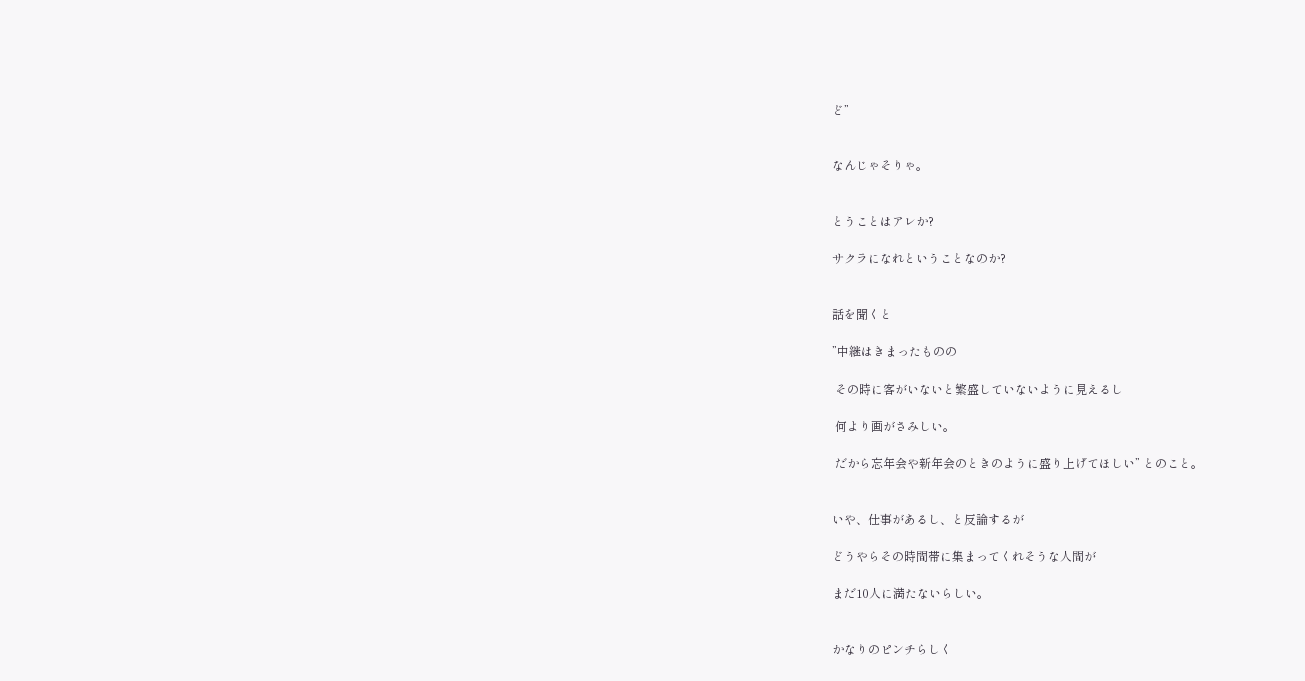ど”


なんじゃそりゃ。


とうことはアレか?

サクラになれということなのか?


話を聞くと

”中継はきまったものの

 その時に客がいないと繁盛していないように見えるし

 何より画がさみしい。

 だから忘年会や新年会のときのように盛り上げてほしい” とのこと。


いや、仕事があるし、と反論するが

どうやらその時間帯に集まってくれそうな人間が

まだ10人に満たないらしい。


かなりのピンチらしく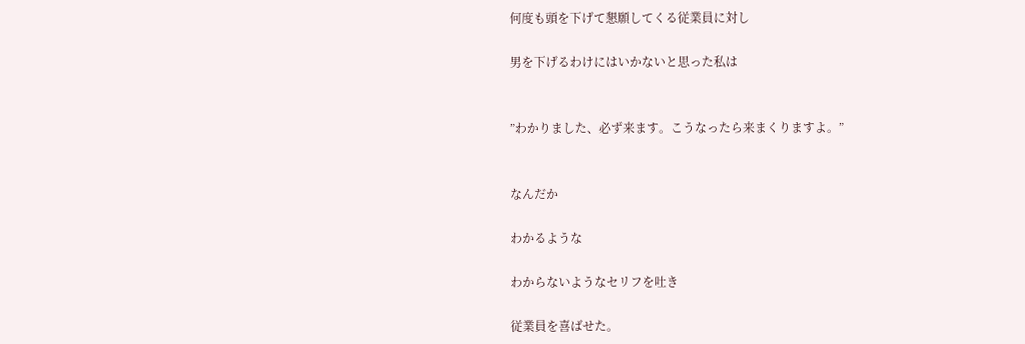何度も頭を下げて懇願してくる従業員に対し

男を下げるわけにはいかないと思った私は


”わかりました、必ず来ます。こうなったら来まくりますよ。”


なんだか

わかるような

わからないようなセリフを吐き

従業員を喜ばせた。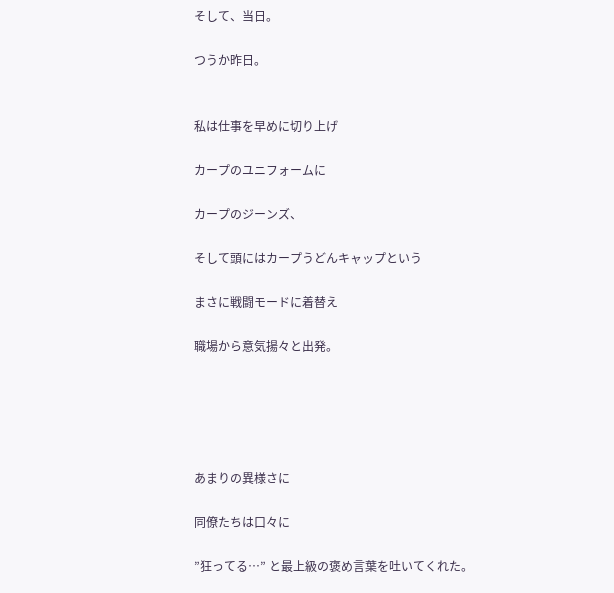そして、当日。

つうか昨日。


私は仕事を早めに切り上げ

カープのユニフォームに

カープのジーンズ、

そして頭にはカープうどんキャップという

まさに戦闘モードに着替え

職場から意気揚々と出発。





あまりの異様さに

同僚たちは口々に

”狂ってる…” と最上級の褒め言葉を吐いてくれた。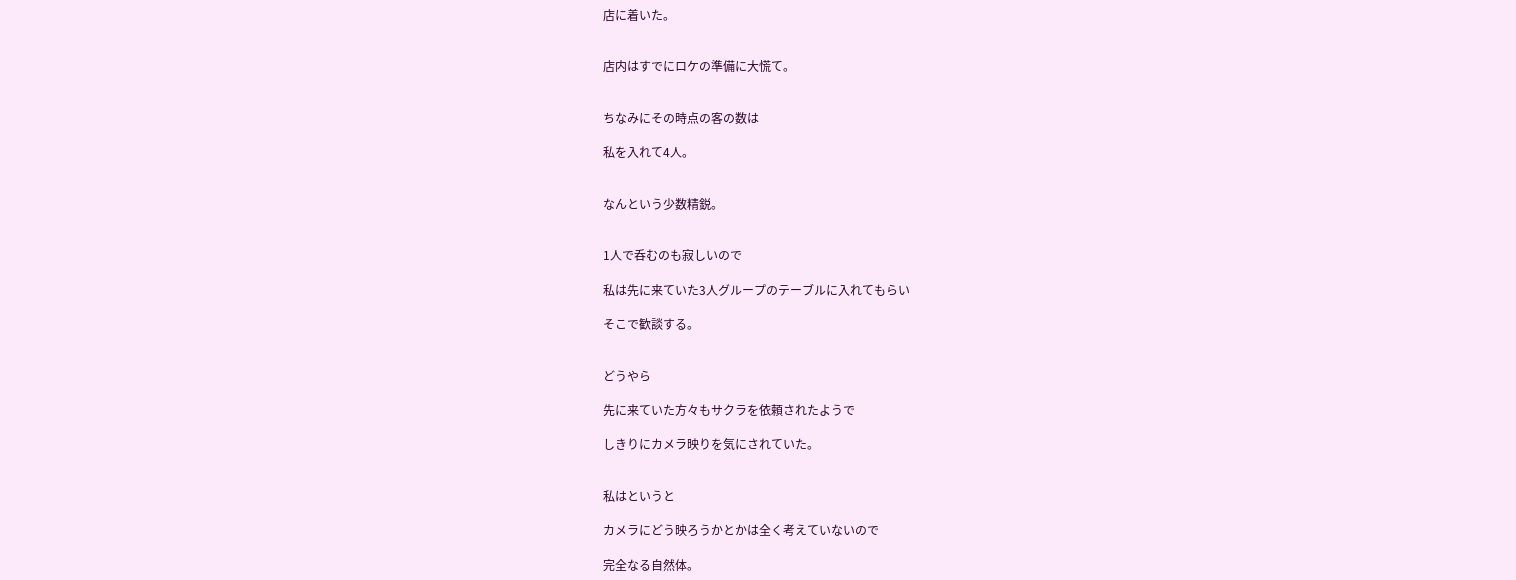店に着いた。


店内はすでにロケの準備に大慌て。


ちなみにその時点の客の数は

私を入れて4人。


なんという少数精鋭。


1人で呑むのも寂しいので

私は先に来ていた3人グループのテーブルに入れてもらい

そこで歓談する。


どうやら

先に来ていた方々もサクラを依頼されたようで

しきりにカメラ映りを気にされていた。


私はというと

カメラにどう映ろうかとかは全く考えていないので

完全なる自然体。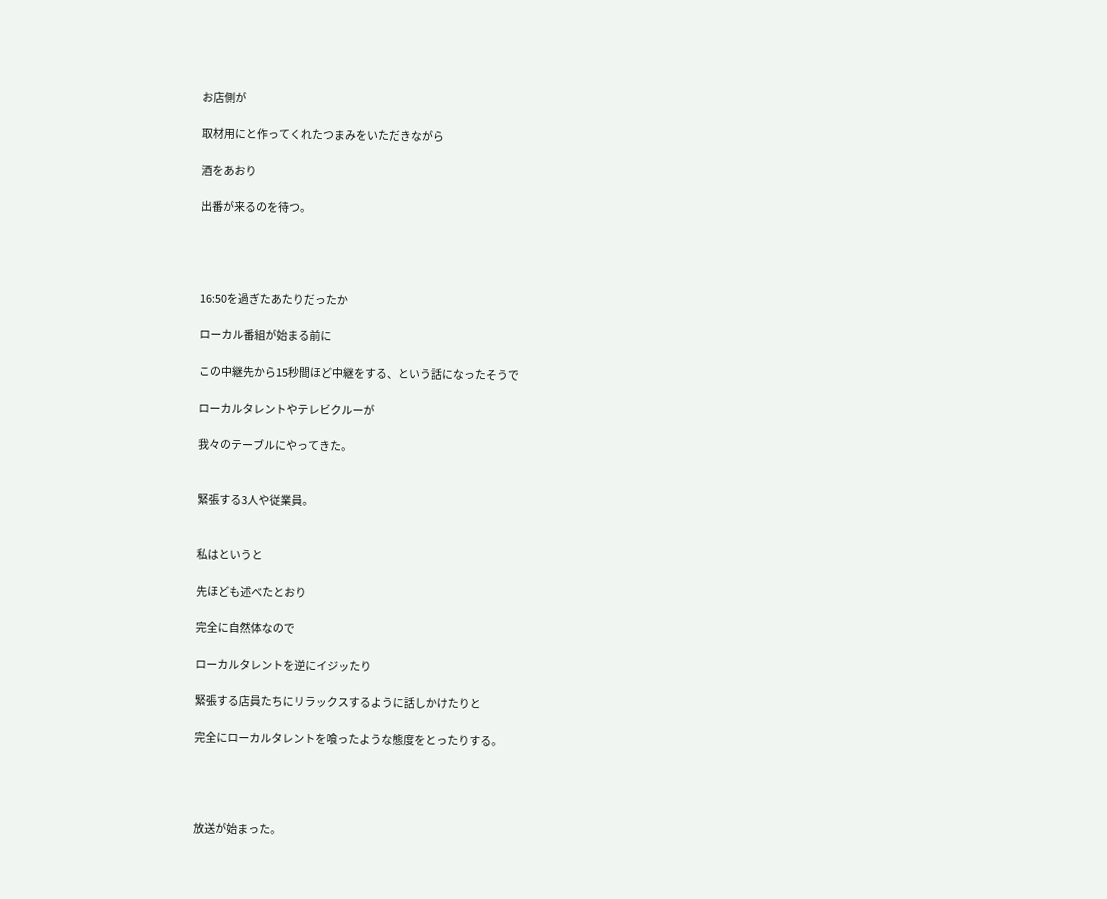お店側が

取材用にと作ってくれたつまみをいただきながら

酒をあおり

出番が来るのを待つ。




16:50を過ぎたあたりだったか

ローカル番組が始まる前に

この中継先から15秒間ほど中継をする、という話になったそうで

ローカルタレントやテレビクルーが

我々のテーブルにやってきた。


緊張する3人や従業員。


私はというと

先ほども述べたとおり

完全に自然体なので

ローカルタレントを逆にイジッたり

緊張する店員たちにリラックスするように話しかけたりと

完全にローカルタレントを喰ったような態度をとったりする。




放送が始まった。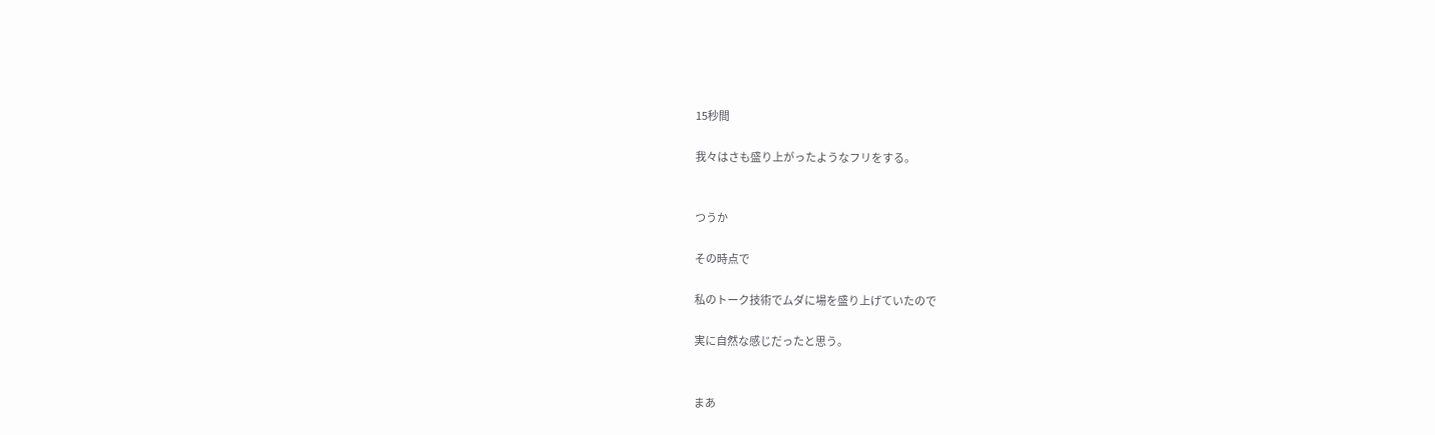15秒間

我々はさも盛り上がったようなフリをする。


つうか

その時点で

私のトーク技術でムダに場を盛り上げていたので

実に自然な感じだったと思う。


まあ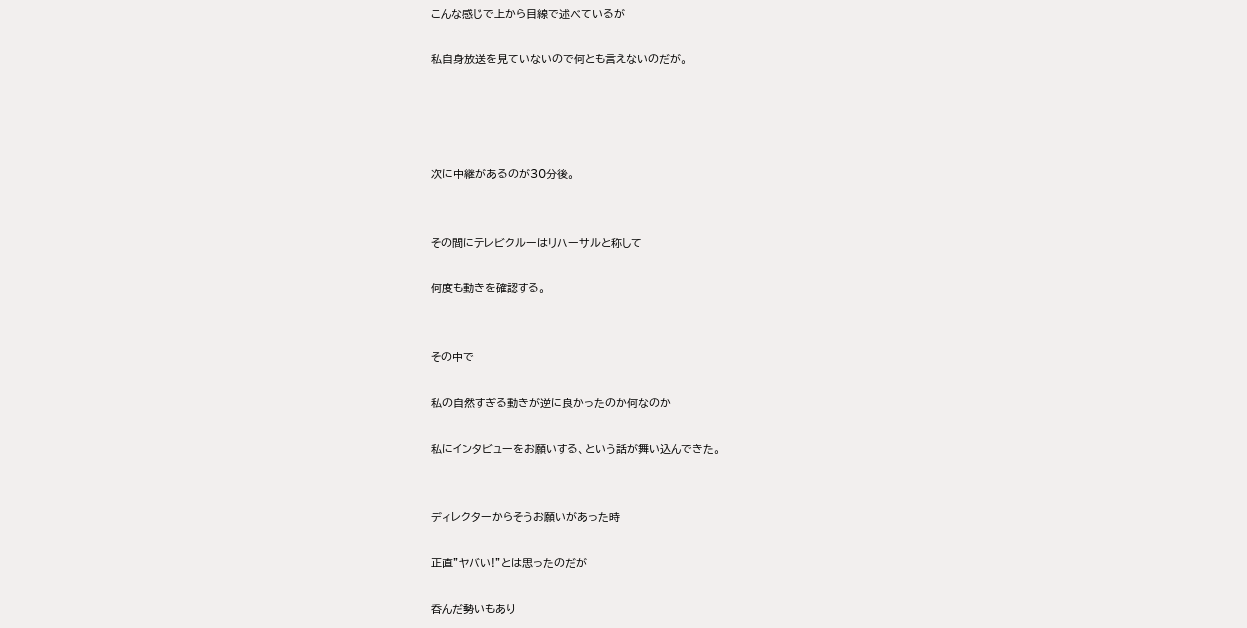こんな感じで上から目線で述べているが

私自身放送を見ていないので何とも言えないのだが。




次に中継があるのが30分後。


その間にテレビクルーはリハーサルと称して

何度も動きを確認する。


その中で

私の自然すぎる動きが逆に良かったのか何なのか

私にインタビューをお願いする、という話が舞い込んできた。


ディレクターからそうお願いがあった時

正直”ヤバい!”とは思ったのだが

呑んだ勢いもあり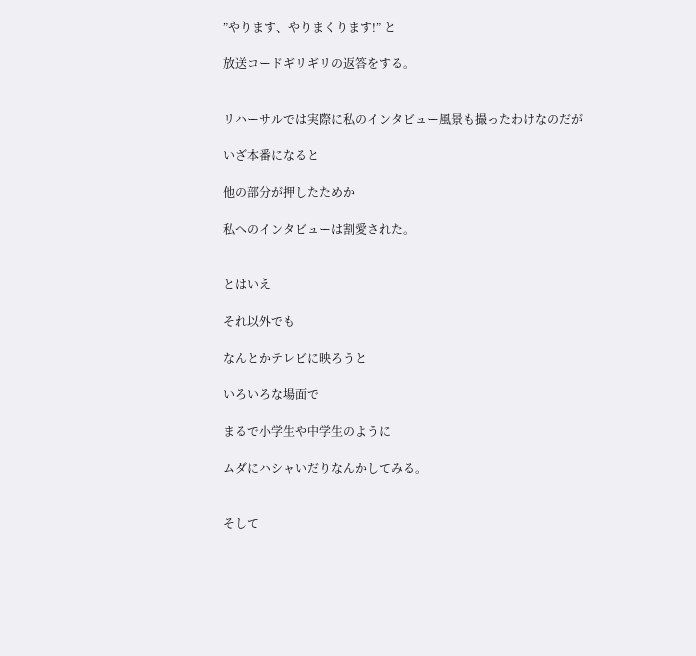”やります、やりまくります!” と

放送コードギリギリの返答をする。


リハーサルでは実際に私のインタビュー風景も撮ったわけなのだが

いざ本番になると

他の部分が押したためか

私へのインタビューは割愛された。


とはいえ

それ以外でも

なんとかテレビに映ろうと

いろいろな場面で

まるで小学生や中学生のように

ムダにハシャいだりなんかしてみる。


そして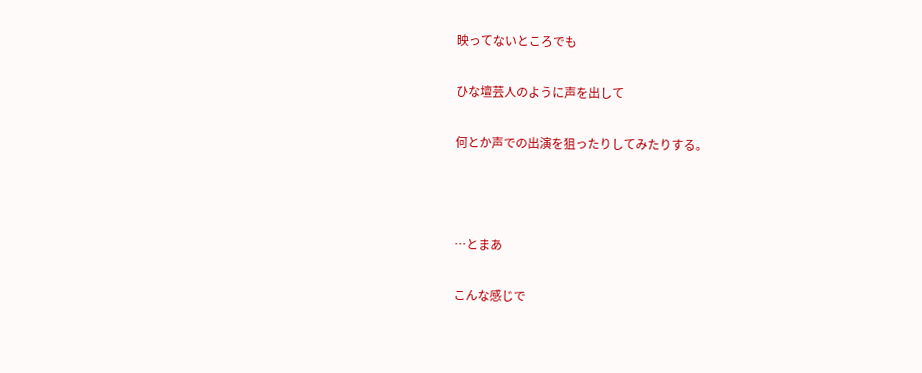映ってないところでも

ひな壇芸人のように声を出して

何とか声での出演を狙ったりしてみたりする。



…とまあ

こんな感じで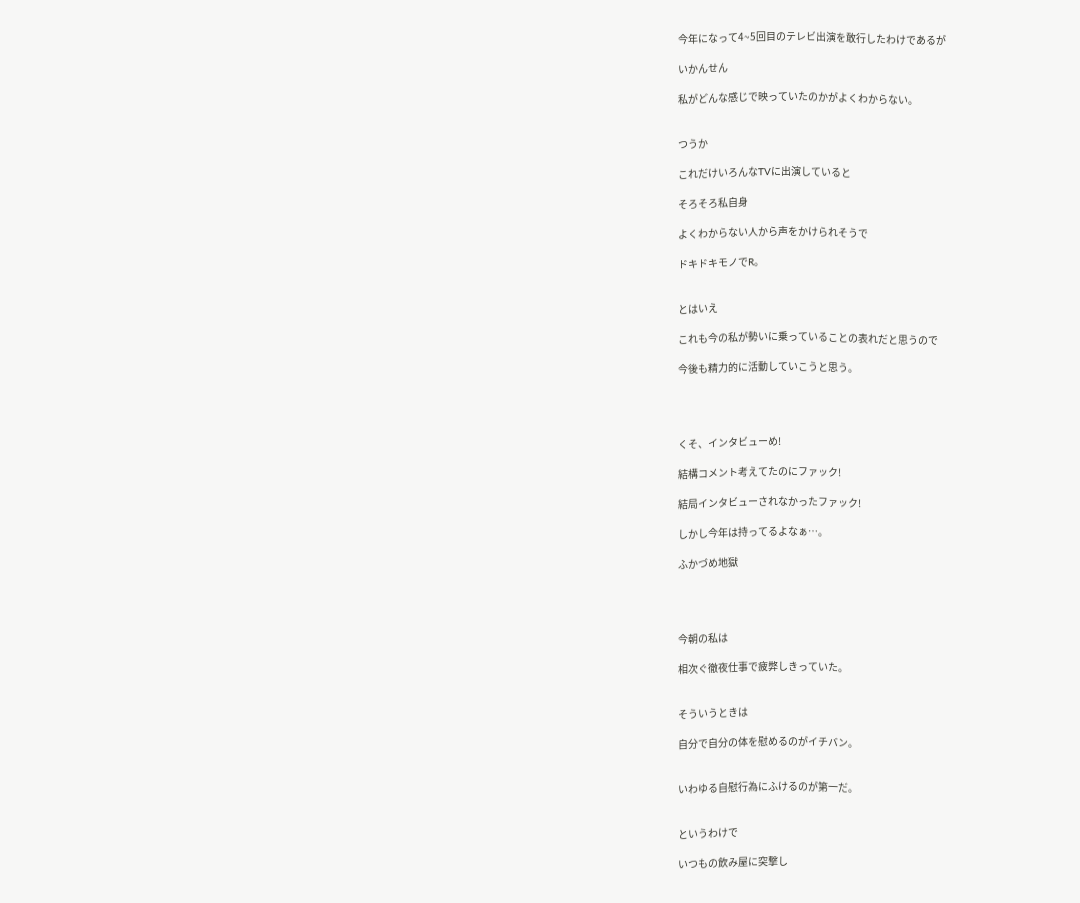今年になって4~5回目のテレビ出演を敢行したわけであるが

いかんせん

私がどんな感じで映っていたのかがよくわからない。


つうか

これだけいろんなTVに出演していると

そろそろ私自身

よくわからない人から声をかけられそうで

ドキドキモノでR。


とはいえ

これも今の私が勢いに乗っていることの表れだと思うので

今後も精力的に活動していこうと思う。




くそ、インタビューめ!

結構コメント考えてたのにファック!

結局インタビューされなかったファック!

しかし今年は持ってるよなぁ…。

ふかづめ地獄




今朝の私は

相次ぐ徹夜仕事で疲弊しきっていた。


そういうときは

自分で自分の体を慰めるのがイチバン。


いわゆる自慰行為にふけるのが第一だ。


というわけで

いつもの飲み屋に突撃し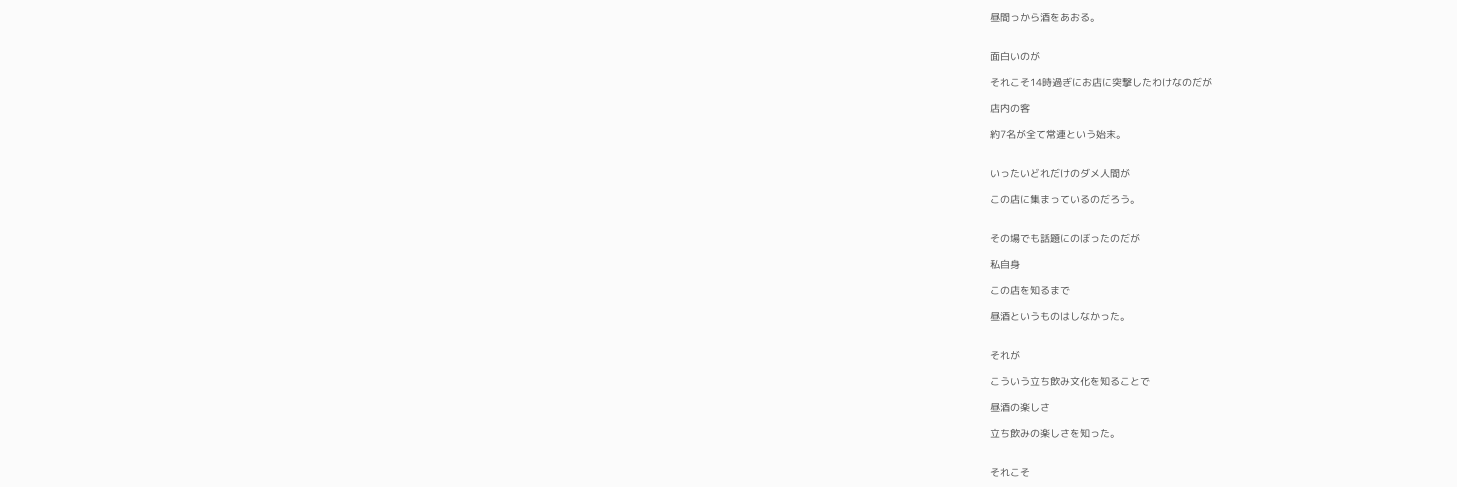昼間っから酒をあおる。


面白いのが

それこそ14時過ぎにお店に突撃したわけなのだが

店内の客

約7名が全て常連という始末。


いったいどれだけのダメ人間が

この店に集まっているのだろう。


その場でも話題にのぼったのだが

私自身

この店を知るまで

昼酒というものはしなかった。


それが

こういう立ち飲み文化を知ることで

昼酒の楽しさ

立ち飲みの楽しさを知った。


それこそ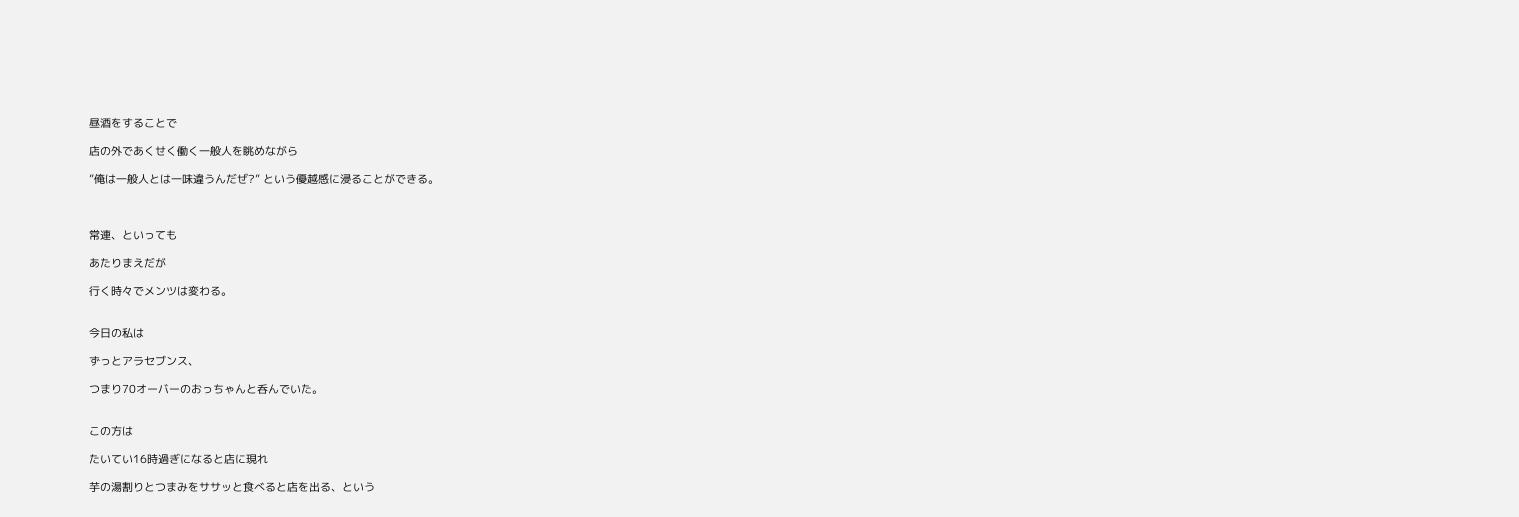昼酒をすることで

店の外であくせく働く一般人を眺めながら

”俺は一般人とは一味違うんだぜ?” という優越感に浸ることができる。



常連、といっても

あたりまえだが

行く時々でメンツは変わる。


今日の私は

ずっとアラセブンス、

つまり70オーバーのおっちゃんと呑んでいた。


この方は

たいてい16時過ぎになると店に現れ

芋の湯割りとつまみをササッと食べると店を出る、という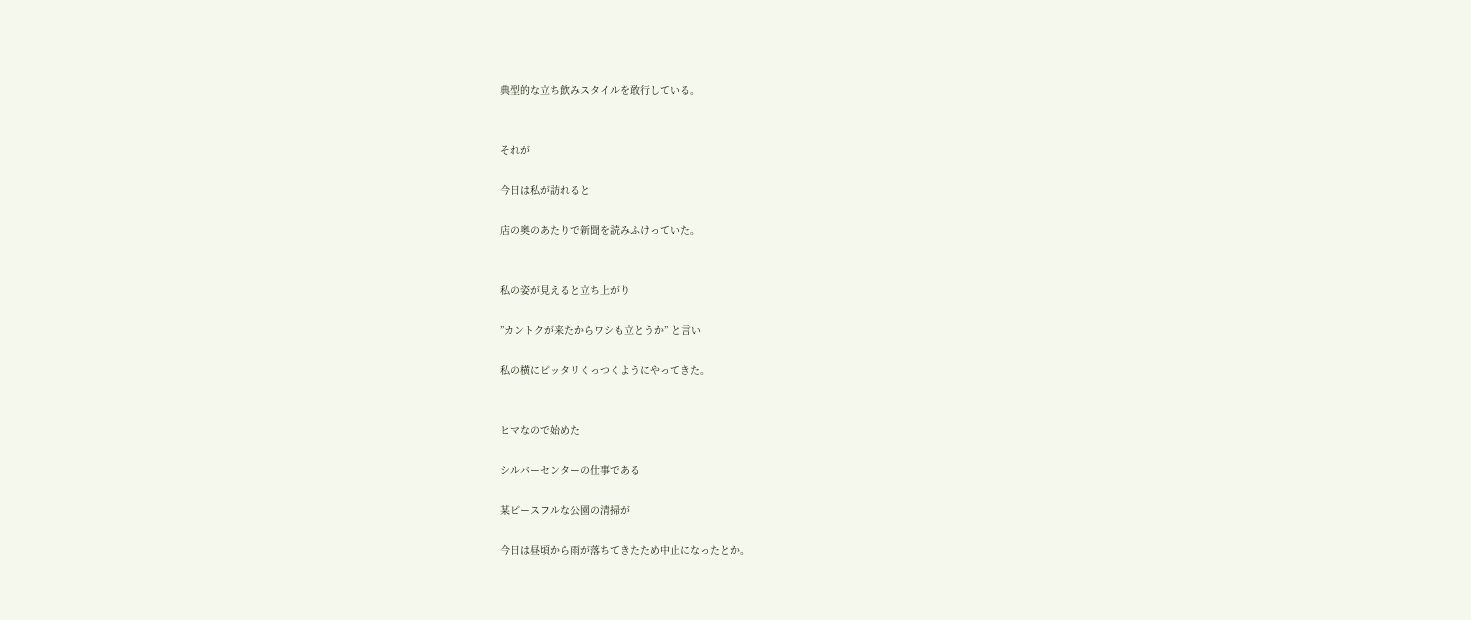典型的な立ち飲みスタイルを敢行している。


それが

今日は私が訪れると

店の奥のあたりで新聞を読みふけっていた。


私の姿が見えると立ち上がり

”カントクが来たからワシも立とうか” と言い

私の横にピッタリくっつくようにやってきた。


ヒマなので始めた

シルバーセンターの仕事である

某ピースフルな公園の清掃が

今日は昼頃から雨が落ちてきたため中止になったとか。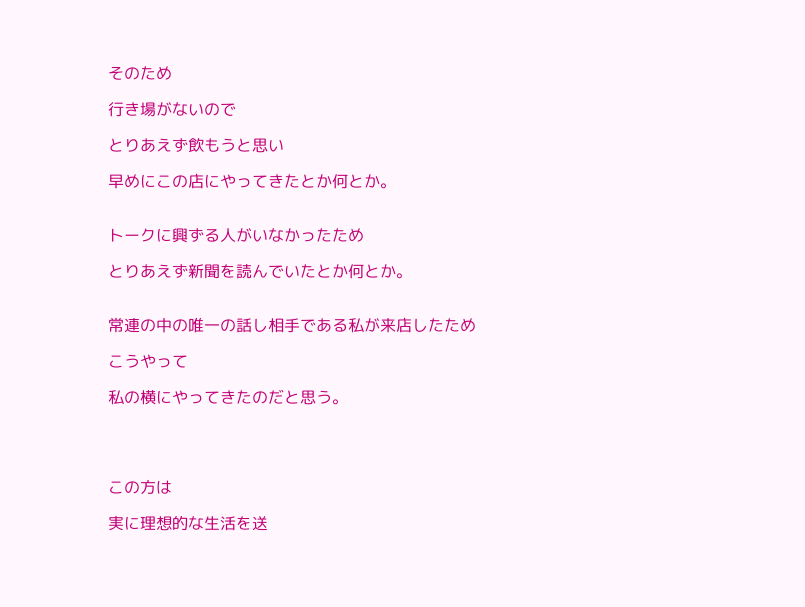そのため

行き場がないので

とりあえず飲もうと思い

早めにこの店にやってきたとか何とか。


トークに興ずる人がいなかったため

とりあえず新聞を読んでいたとか何とか。


常連の中の唯一の話し相手である私が来店したため

こうやって

私の横にやってきたのだと思う。




この方は

実に理想的な生活を送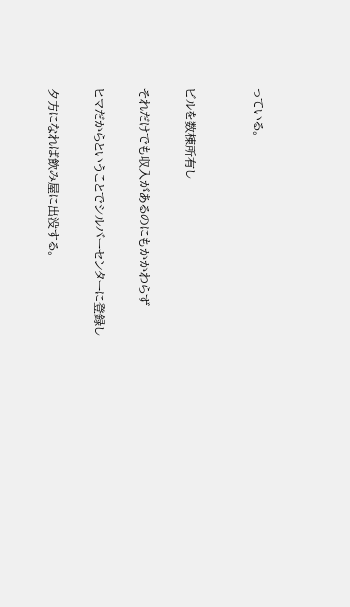っている。


ビルを数棟所有し

それだけでも収入があるのにもかかわらず

ヒマだからということでシルバーセンターに登録し

夕方になれば飲み屋に出没する。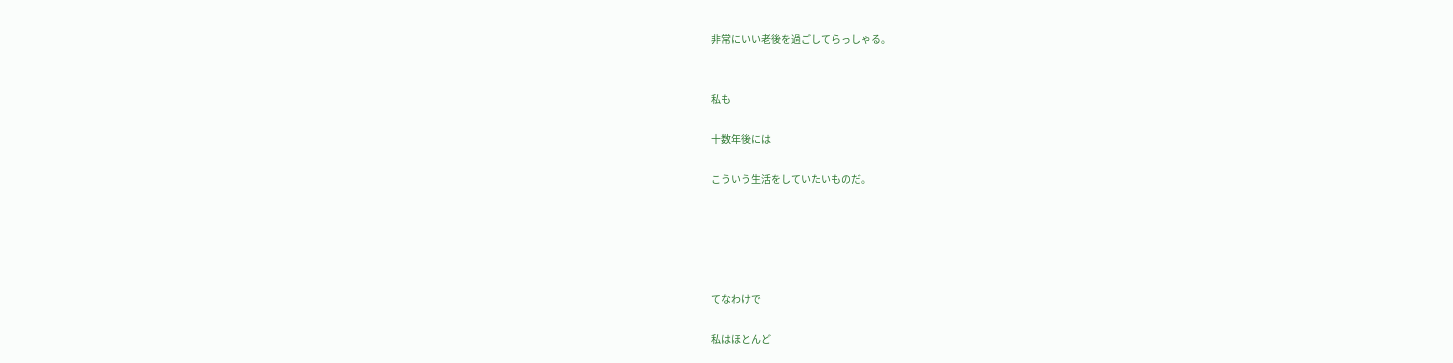非常にいい老後を過ごしてらっしゃる。


私も

十数年後には

こういう生活をしていたいものだ。





てなわけで

私はほとんど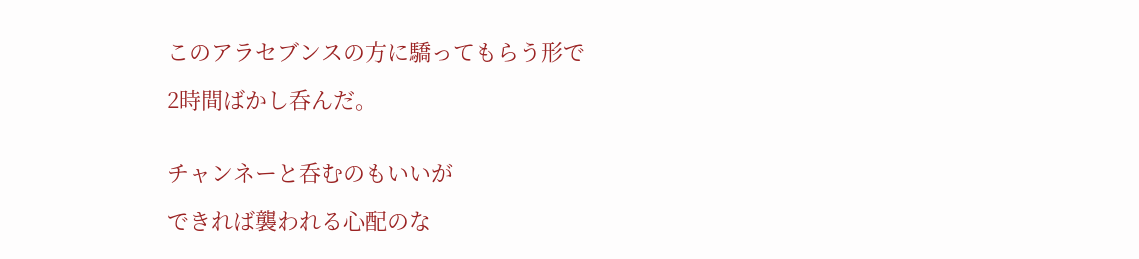このアラセブンスの方に驕ってもらう形で

2時間ばかし呑んだ。


チャンネーと呑むのもいいが

できれば襲われる心配のな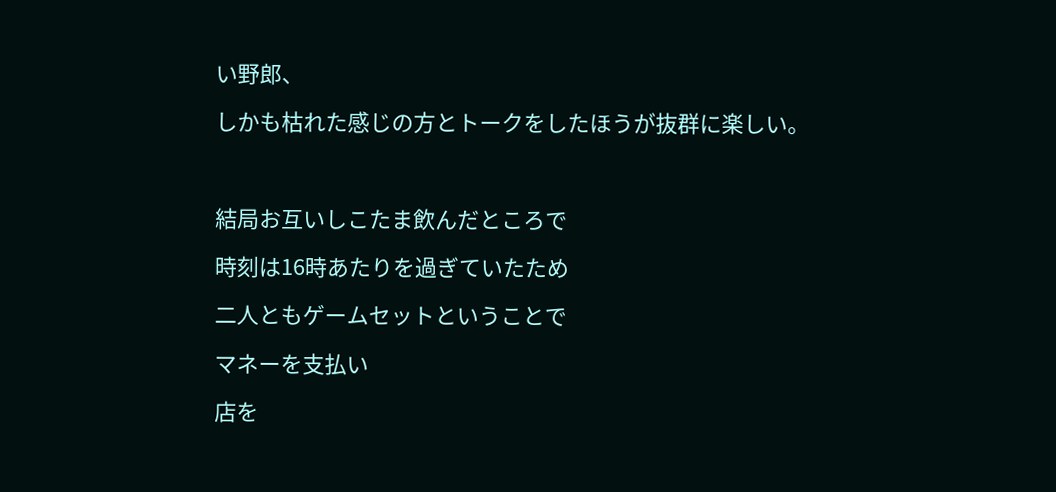い野郎、

しかも枯れた感じの方とトークをしたほうが抜群に楽しい。



結局お互いしこたま飲んだところで

時刻は16時あたりを過ぎていたため

二人ともゲームセットということで

マネーを支払い

店を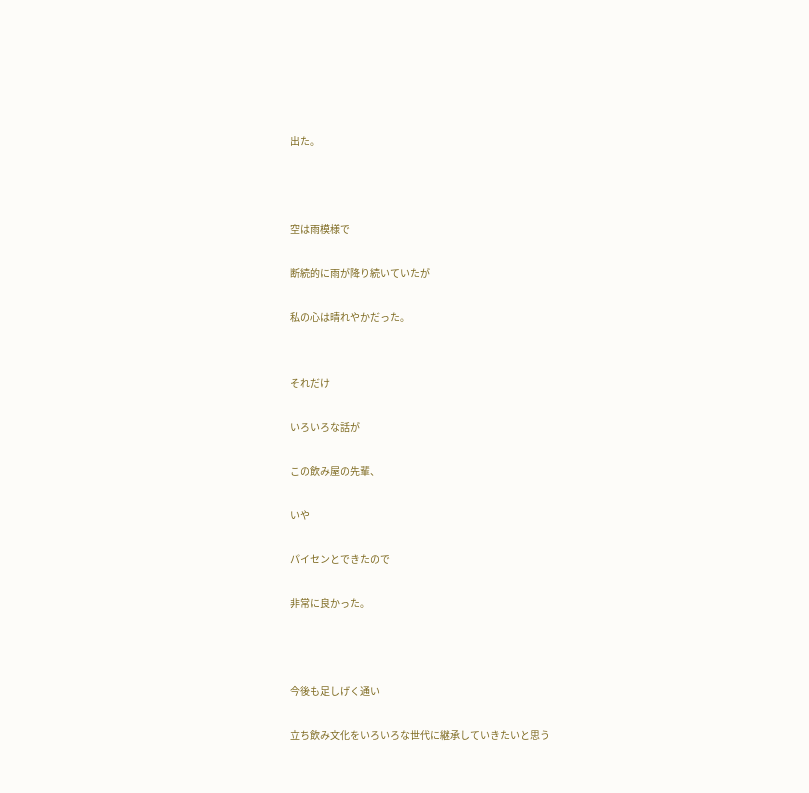出た。



空は雨模様で

断続的に雨が降り続いていたが

私の心は晴れやかだった。


それだけ

いろいろな話が

この飲み屋の先輩、

いや

パイセンとできたので

非常に良かった。



今後も足しげく通い

立ち飲み文化をいろいろな世代に継承していきたいと思う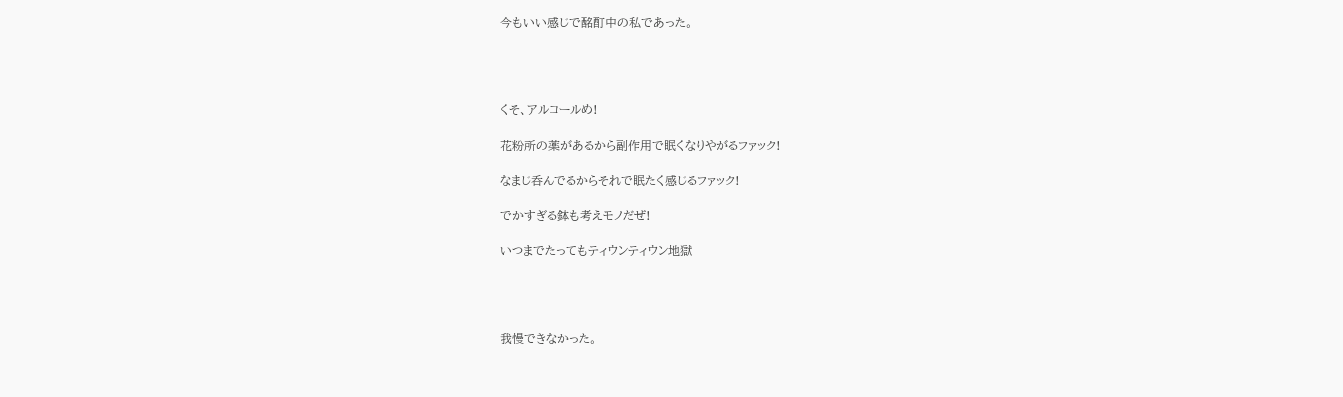今もいい感じで酩酊中の私であった。




くそ、アルコールめ!

花粉所の薬があるから副作用で眠くなりやがるファック!

なまじ呑んでるからそれで眠たく感じるファック!

でかすぎる鉢も考えモノだぜ!

いつまでたってもティウンティウン地獄




我慢できなかった。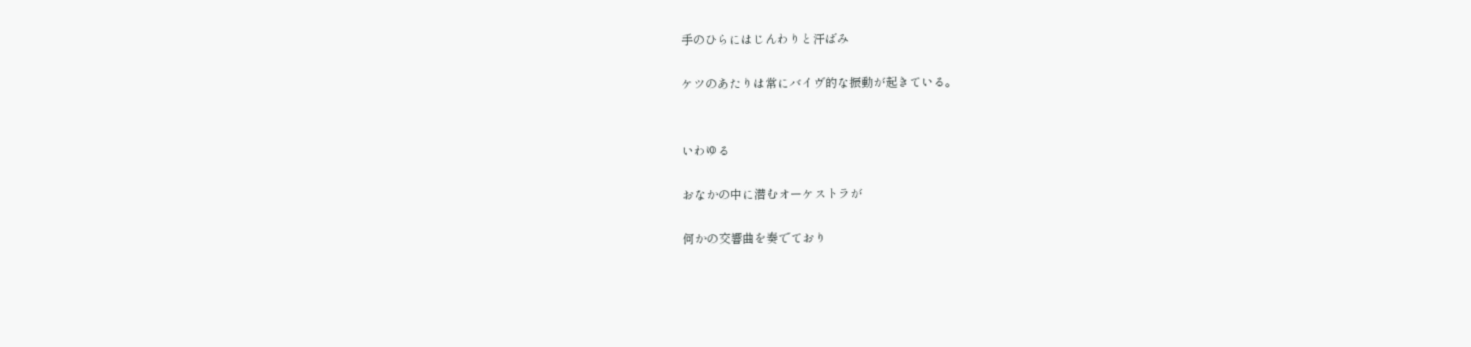手のひらにはじんわりと汗ばみ

ケツのあたりは常にバイヴ的な振動が起きている。


いわゆる

おなかの中に潜むオーケストラが

何かの交響曲を奏でており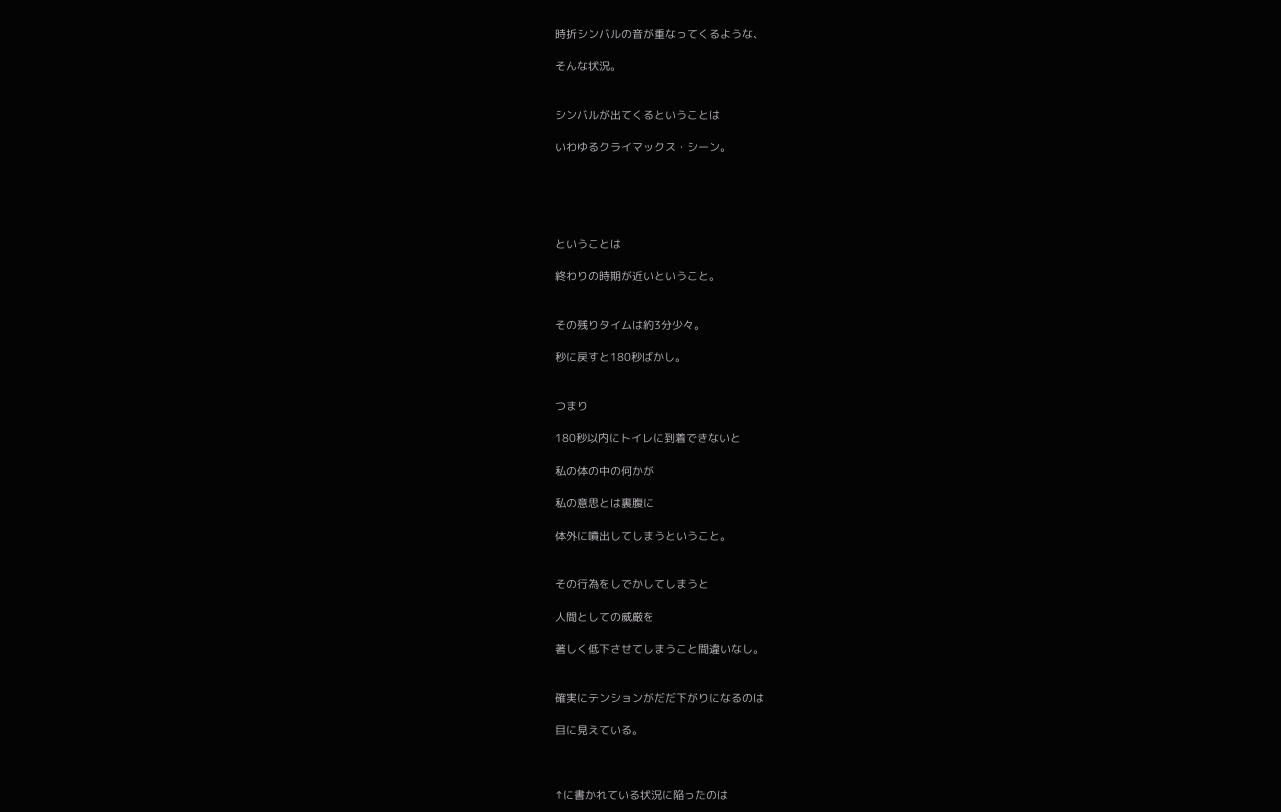時折シンバルの音が重なってくるような、

そんな状況。


シンバルが出てくるということは

いわゆるクライマックス・シーン。





ということは

終わりの時期が近いということ。


その残りタイムは約3分少々。

秒に戻すと180秒ばかし。


つまり

180秒以内にトイレに到着できないと

私の体の中の何かが

私の意思とは裏腹に

体外に噴出してしまうということ。


その行為をしでかしてしまうと

人間としての威厳を

著しく低下させてしまうこと間違いなし。


確実にテンションがだだ下がりになるのは

目に見えている。



↑に書かれている状況に陥ったのは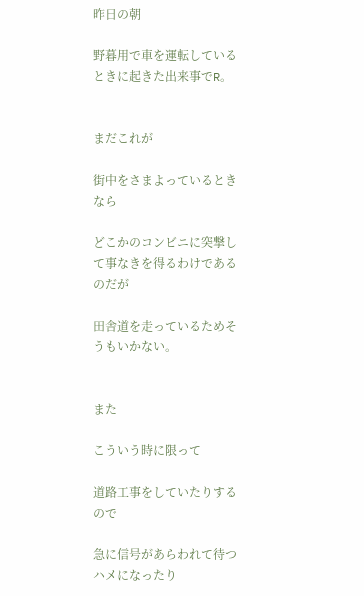昨日の朝

野暮用で車を運転しているときに起きた出来事でR。


まだこれが

街中をさまよっているときなら

どこかのコンビニに突撃して事なきを得るわけであるのだが

田舎道を走っているためそうもいかない。


また

こういう時に限って

道路工事をしていたりするので

急に信号があらわれて待つハメになったり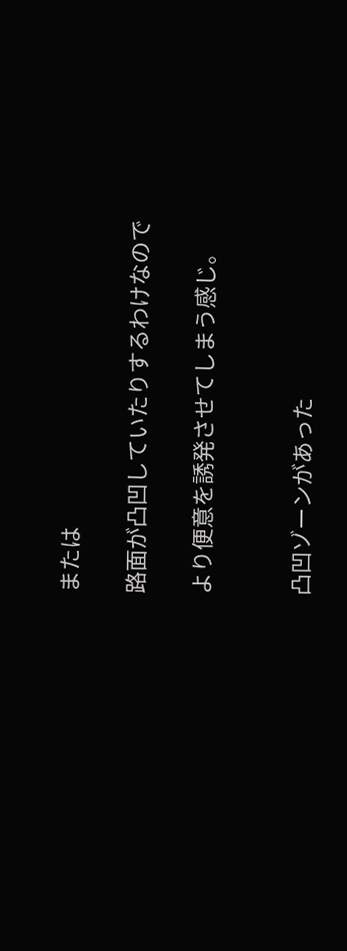または

路面が凸凹していたりするわけなので

より便意を誘発させてしまう感じ。


凸凹ゾーンがあった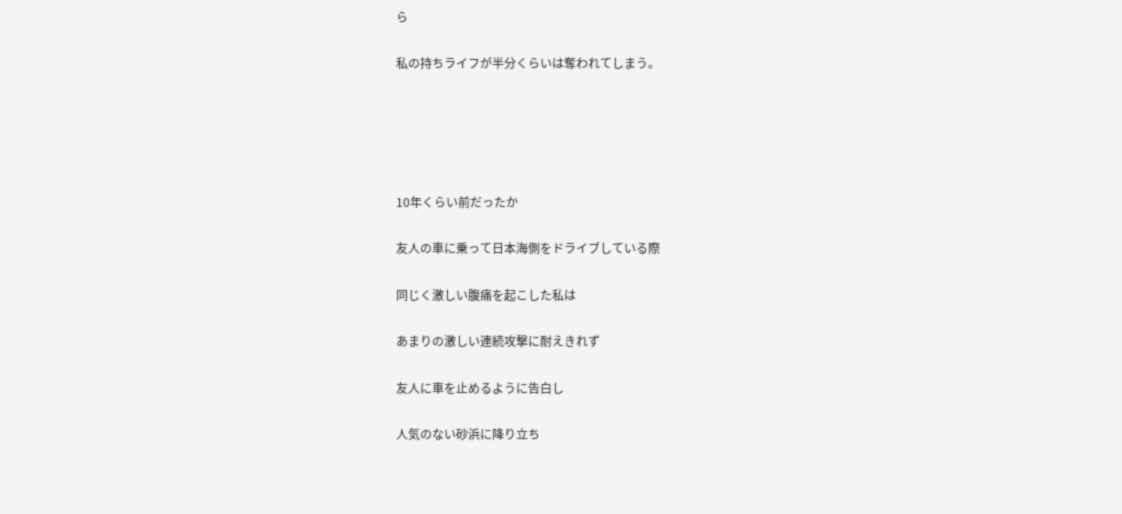ら

私の持ちライフが半分くらいは奪われてしまう。





10年くらい前だったか

友人の車に乗って日本海側をドライブしている際

同じく激しい腹痛を起こした私は

あまりの激しい連続攻撃に耐えきれず

友人に車を止めるように告白し

人気のない砂浜に降り立ち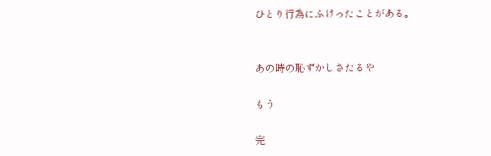ひとり行為にふけったことがある。


あの時の恥ずかしさたるや

もう

完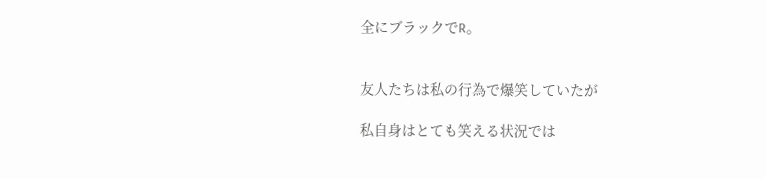全にブラックでR。


友人たちは私の行為で爆笑していたが

私自身はとても笑える状況では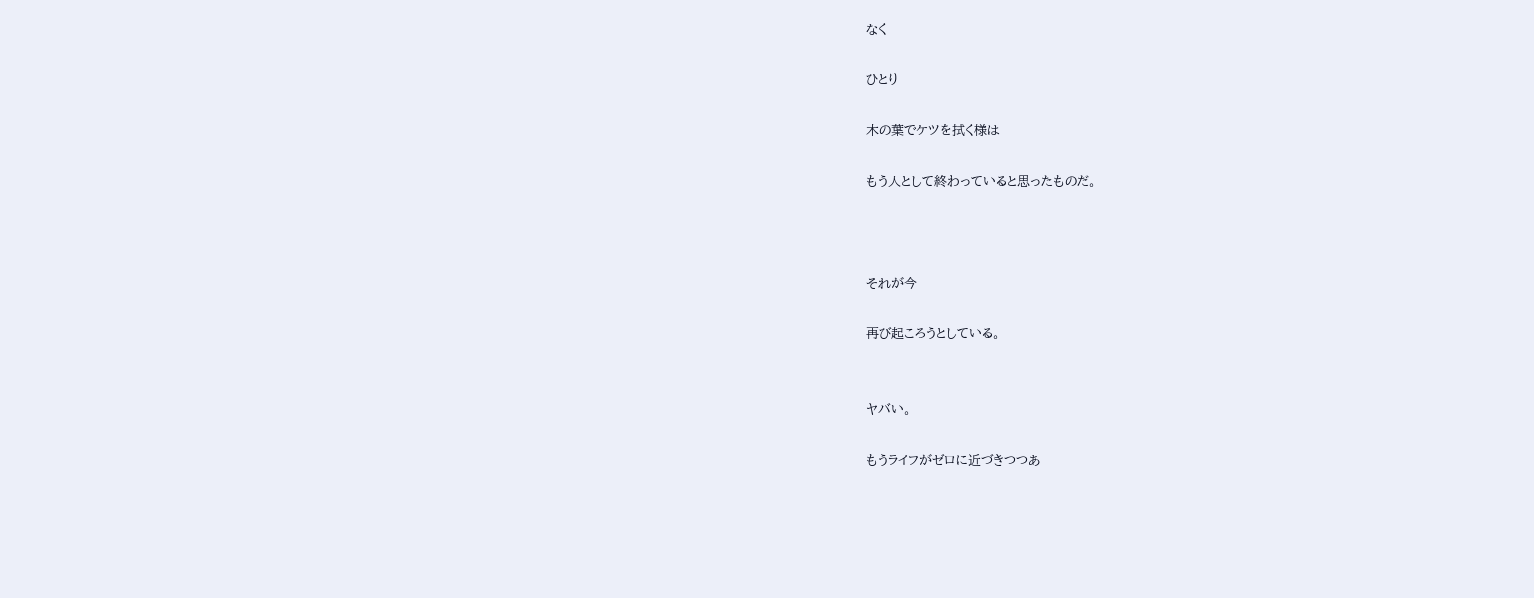なく

ひとり

木の葉でケツを拭く様は

もう人として終わっていると思ったものだ。



それが今

再び起ころうとしている。


ヤバい。

もうライフがゼロに近づきつつあ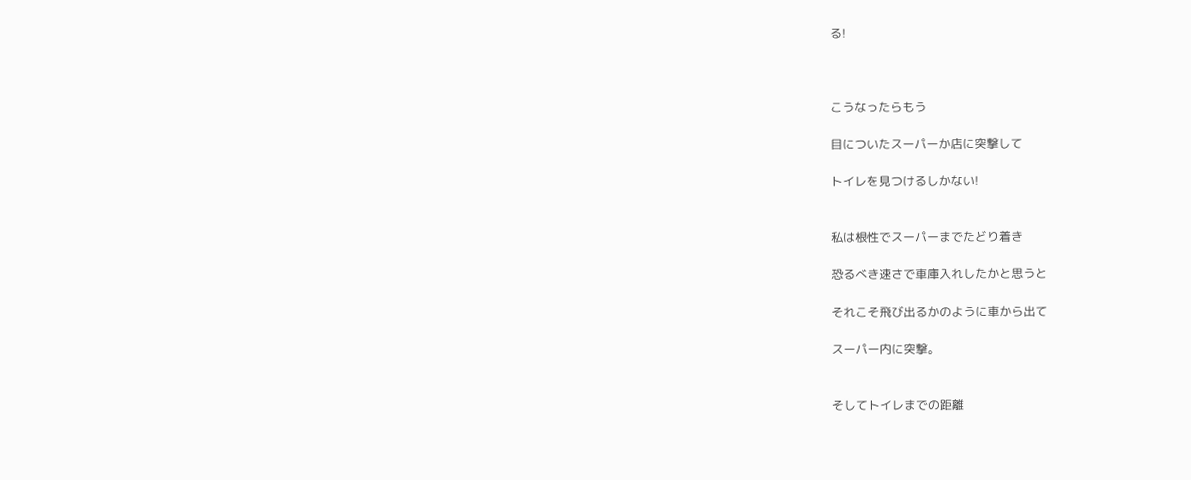る!



こうなったらもう

目についたスーパーか店に突撃して

トイレを見つけるしかない!


私は根性でスーパーまでたどり着き

恐るべき速さで車庫入れしたかと思うと

それこそ飛び出るかのように車から出て

スーパー内に突撃。


そしてトイレまでの距離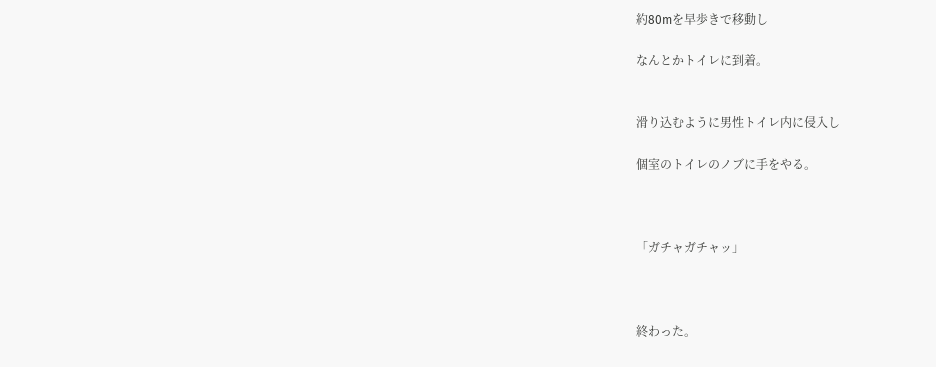約80mを早歩きで移動し

なんとかトイレに到着。


滑り込むように男性トイレ内に侵入し

個室のトイレのノブに手をやる。



「ガチャガチャッ」



終わった。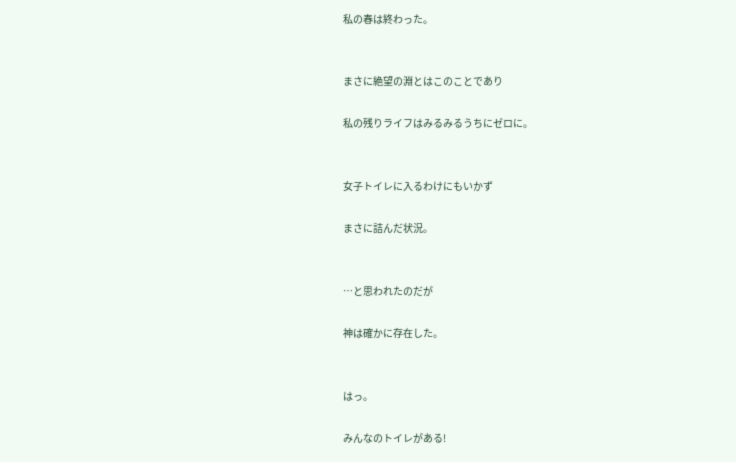私の春は終わった。


まさに絶望の淵とはこのことであり

私の残りライフはみるみるうちにゼロに。


女子トイレに入るわけにもいかず

まさに詰んだ状況。


…と思われたのだが

神は確かに存在した。


はっ。

みんなのトイレがある!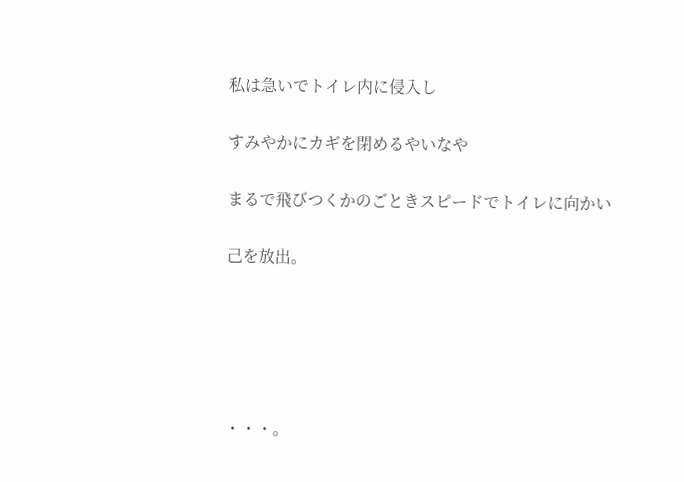私は急いでトイレ内に侵入し

すみやかにカギを閉めるやいなや

まるで飛びつくかのごときスピードでトイレに向かい

己を放出。





・・・。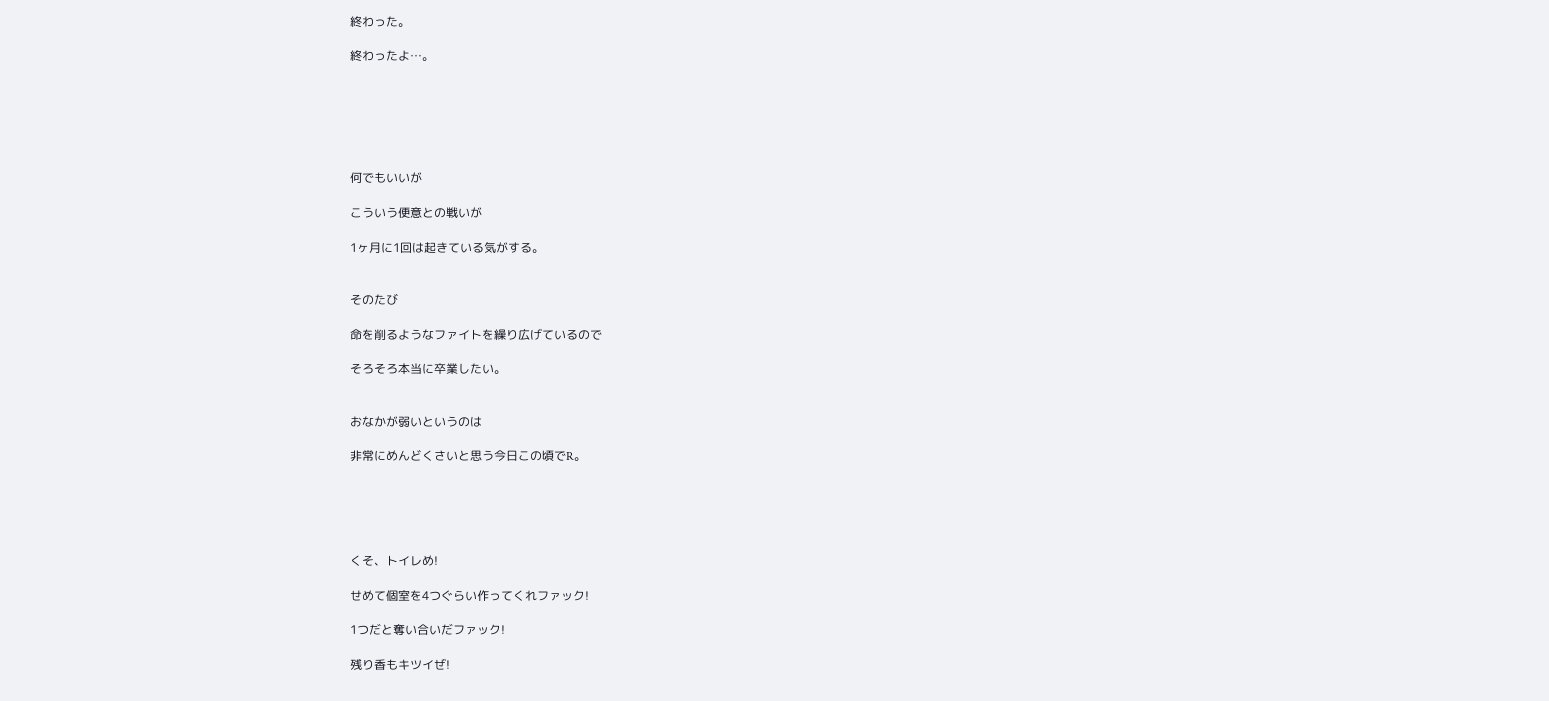終わった。

終わったよ…。






何でもいいが

こういう便意との戦いが

1ヶ月に1回は起きている気がする。


そのたび

命を削るようなファイトを繰り広げているので

そろそろ本当に卒業したい。


おなかが弱いというのは

非常にめんどくさいと思う今日この頃でR。





くそ、トイレめ!

せめて個室を4つぐらい作ってくれファック!

1つだと奪い合いだファック!

残り香もキツイぜ!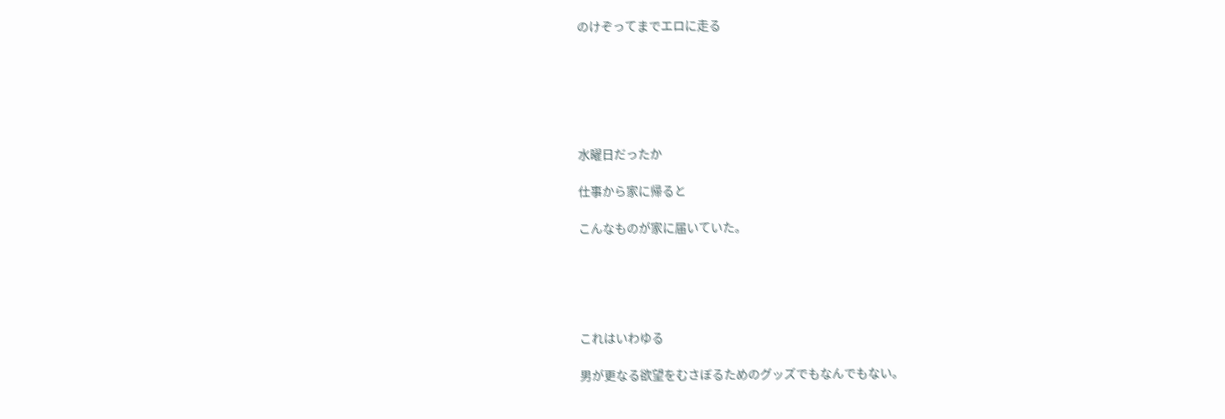のけぞってまでエロに走る






水曜日だったか

仕事から家に帰ると

こんなものが家に届いていた。





これはいわゆる

男が更なる欲望をむさぼるためのグッズでもなんでもない。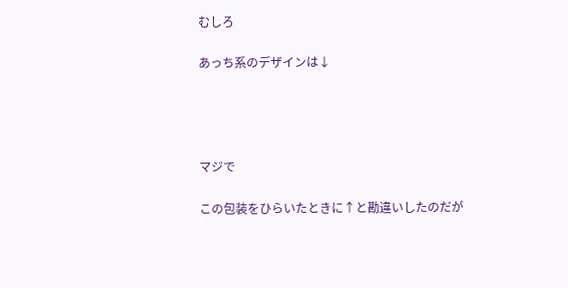むしろ

あっち系のデザインは↓




マジで

この包装をひらいたときに↑と勘違いしたのだが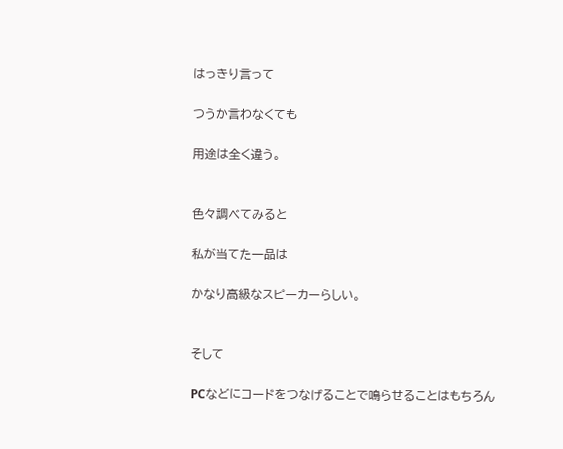はっきり言って

つうか言わなくても

用途は全く違う。


色々調べてみると

私が当てた一品は

かなり高級なスピーカーらしい。


そして

PCなどにコードをつなげることで鳴らせることはもちろん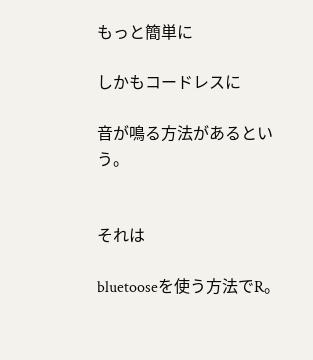もっと簡単に

しかもコードレスに

音が鳴る方法があるという。


それは

bluetooseを使う方法でR。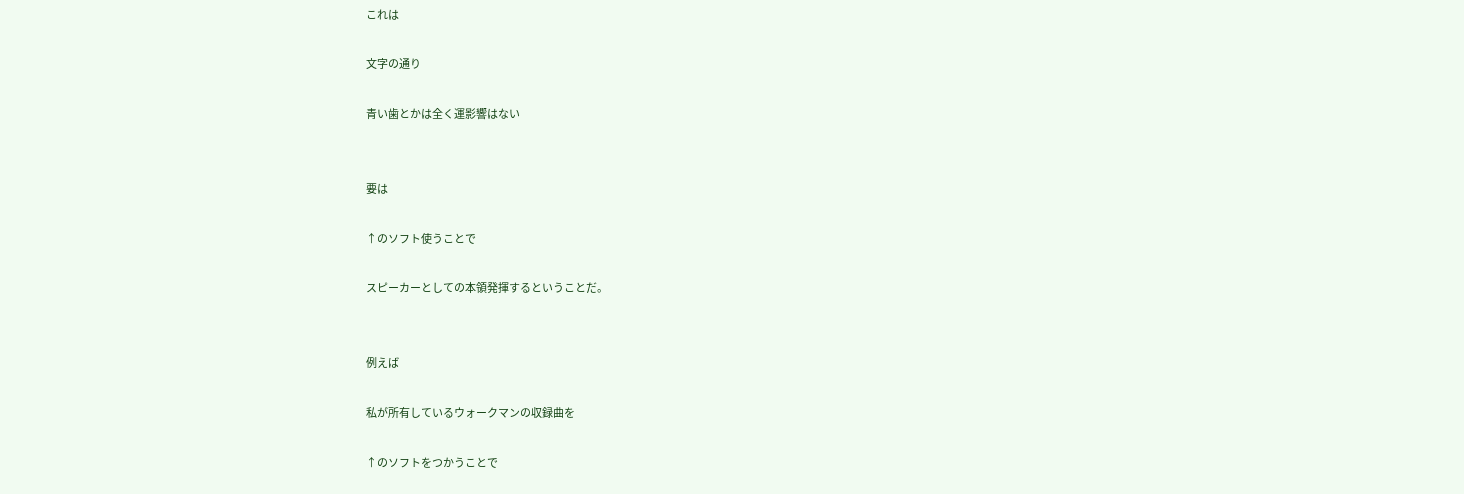これは

文字の通り

青い歯とかは全く運影響はない


要は

↑のソフト使うことで

スピーカーとしての本領発揮するということだ。


例えば

私が所有しているウォークマンの収録曲を

↑のソフトをつかうことで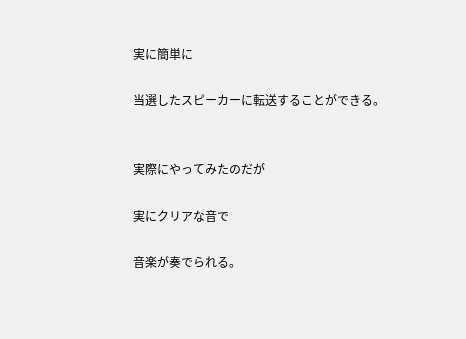実に簡単に

当選したスピーカーに転送することができる。


実際にやってみたのだが

実にクリアな音で

音楽が奏でられる。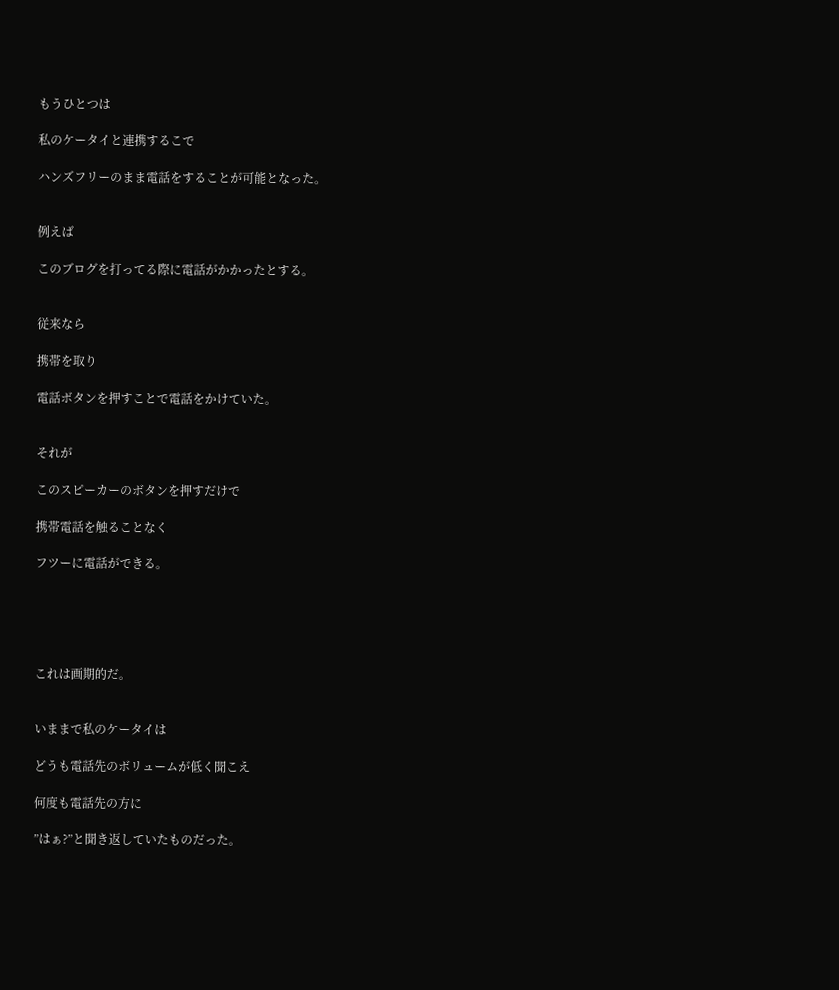もうひとつは

私のケータイと連携するこで

ハンズフリーのまま電話をすることが可能となった。


例えば

このブログを打ってる際に電話がかかったとする。


従来なら

携帯を取り

電話ボタンを押すことで電話をかけていた。


それが

このスピーカーのボタンを押すだけで

携帯電話を触ることなく

フツーに電話ができる。





これは画期的だ。


いままで私のケータイは

どうも電話先のボリュームが低く聞こえ

何度も電話先の方に

”はぁ?”と聞き返していたものだった。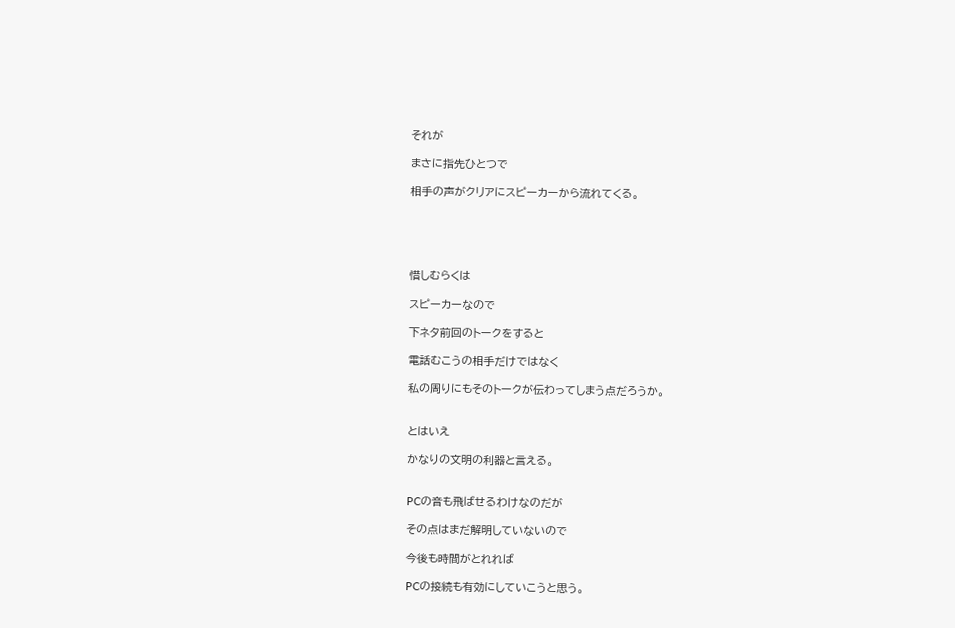それが

まさに指先ひとつで

相手の声がクリアにスピーカーから流れてくる。





惜しむらくは

スピーカーなので

下ネタ前回のトークをすると

電話むこうの相手だけではなく

私の周りにもそのトークが伝わってしまう点だろうか。


とはいえ

かなりの文明の利器と言える。


PCの音も飛ばせるわけなのだが

その点はまだ解明していないので

今後も時間がとれれば

PCの接続も有効にしていこうと思う。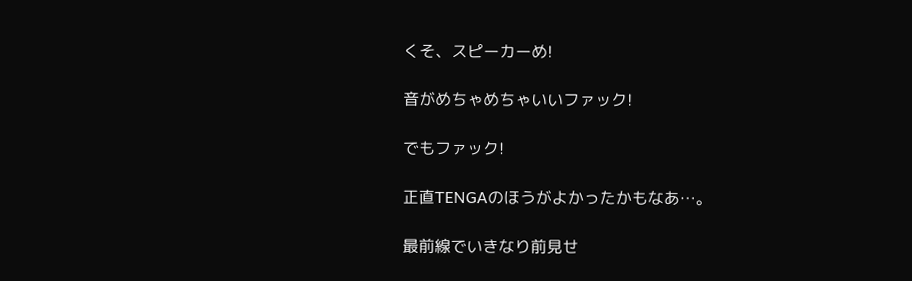くそ、スピーカーめ!

音がめちゃめちゃいいファック!

でもファック!

正直TENGAのほうがよかったかもなあ…。

最前線でいきなり前見せ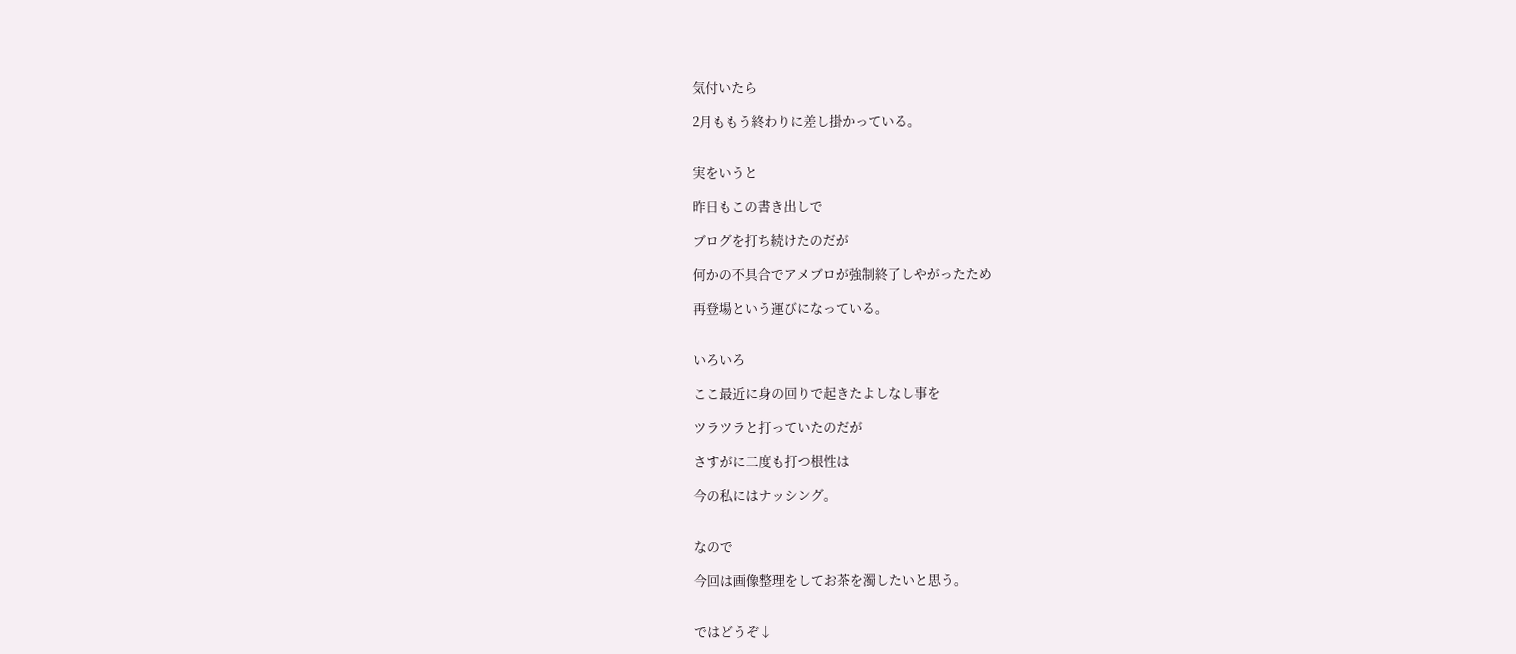気付いたら

2月ももう終わりに差し掛かっている。


実をいうと

昨日もこの書き出しで

ブログを打ち続けたのだが

何かの不具合でアメブロが強制終了しやがったため

再登場という運びになっている。


いろいろ

ここ最近に身の回りで起きたよしなし事を

ツラツラと打っていたのだが

さすがに二度も打つ根性は

今の私にはナッシング。


なので

今回は画像整理をしてお茶を濁したいと思う。


ではどうぞ↓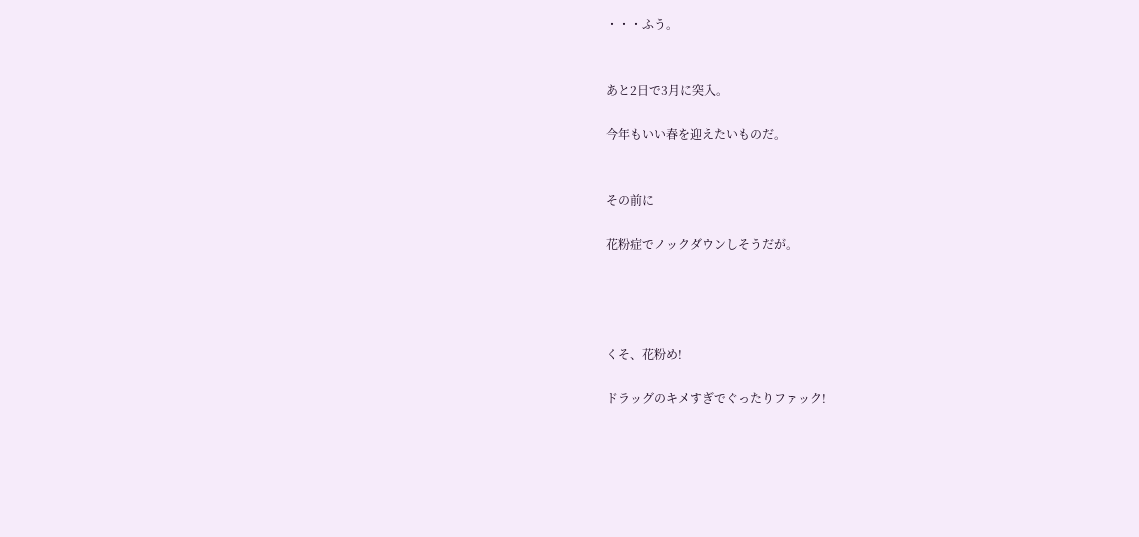・・・ふう。


あと2日で3月に突入。

今年もいい春を迎えたいものだ。


その前に

花粉症でノックダウンしそうだが。




くそ、花粉め!

ドラッグのキメすぎでぐったりファック!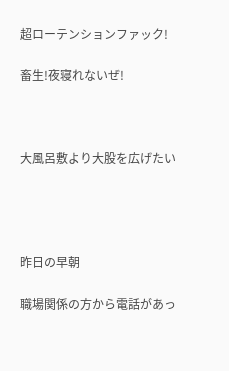超ローテンションファック!

畜生!夜寝れないぜ!



大風呂敷より大股を広げたい




昨日の早朝

職場関係の方から電話があっ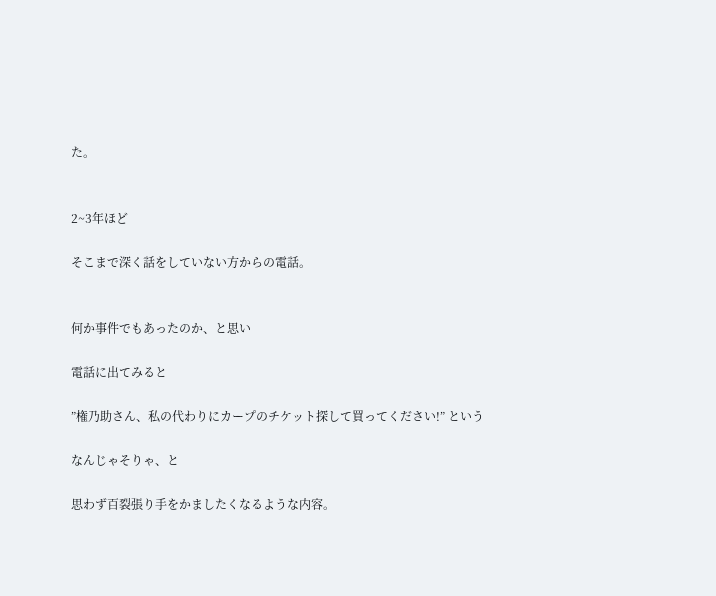た。


2~3年ほど

そこまで深く話をしていない方からの電話。


何か事件でもあったのか、と思い

電話に出てみると

”権乃助さん、私の代わりにカープのチケット探して買ってください!” という

なんじゃそりゃ、と

思わず百裂張り手をかましたくなるような内容。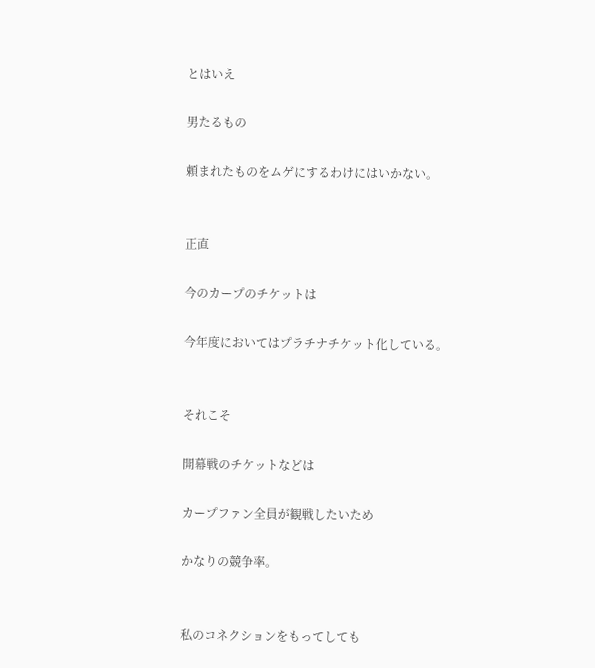とはいえ

男たるもの

頼まれたものをムゲにするわけにはいかない。


正直

今のカープのチケットは

今年度においてはプラチナチケット化している。


それこそ

開幕戦のチケットなどは

カープファン全員が観戦したいため

かなりの競争率。


私のコネクションをもってしても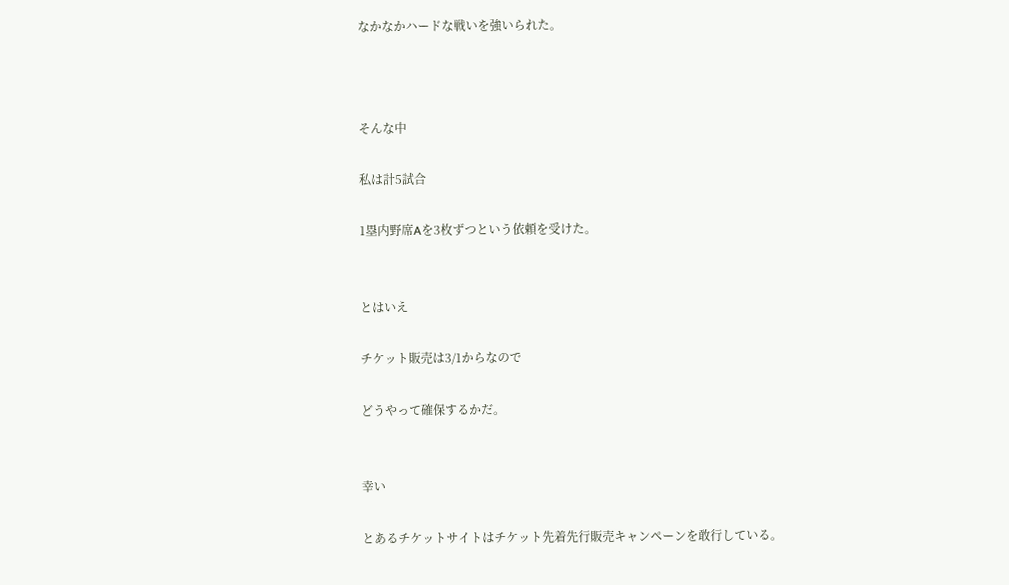なかなかハードな戦いを強いられた。



そんな中

私は計5試合

1塁内野席Aを3枚ずつという依頼を受けた。


とはいえ

チケット販売は3/1からなので

どうやって確保するかだ。


幸い

とあるチケットサイトはチケット先着先行販売キャンペーンを敢行している。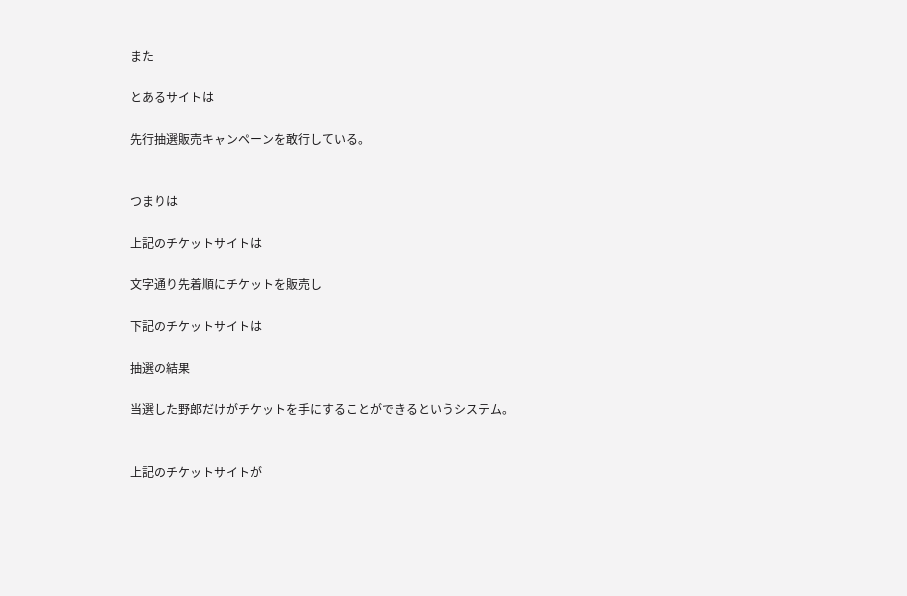また

とあるサイトは

先行抽選販売キャンペーンを敢行している。


つまりは

上記のチケットサイトは

文字通り先着順にチケットを販売し

下記のチケットサイトは

抽選の結果

当選した野郎だけがチケットを手にすることができるというシステム。


上記のチケットサイトが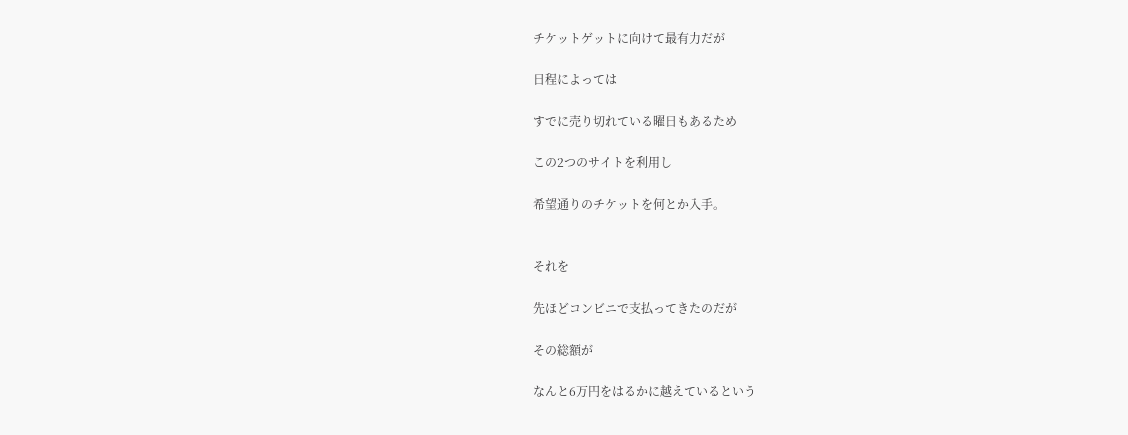チケットゲットに向けて最有力だが

日程によっては

すでに売り切れている曜日もあるため

この2つのサイトを利用し

希望通りのチケットを何とか入手。


それを

先ほどコンビニで支払ってきたのだが

その総額が

なんと6万円をはるかに越えているという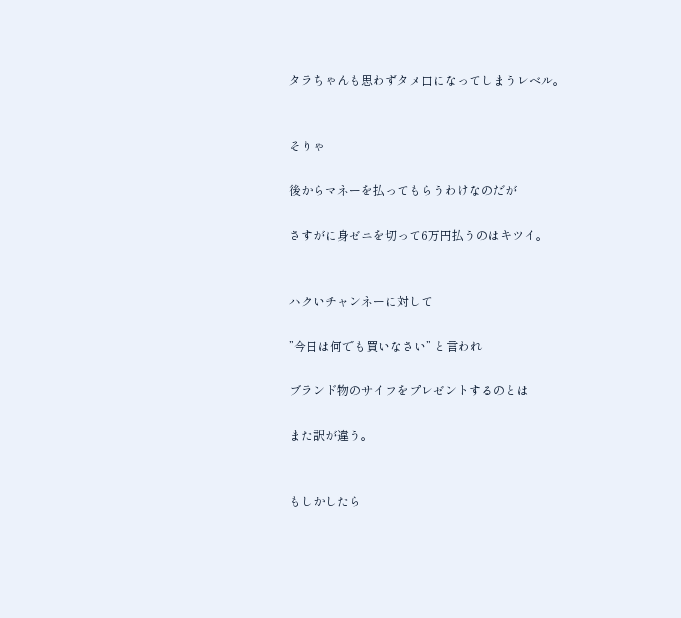タラちゃんも思わずタメ口になってしまうレベル。


そりゃ

後からマネーを払ってもらうわけなのだが

さすがに身ゼニを切って6万円払うのはキツイ。


ハクいチャンネーに対して

”今日は何でも買いなさい” と言われ

ブランド物のサイフをプレゼントするのとは

また訳が違う。


もしかしたら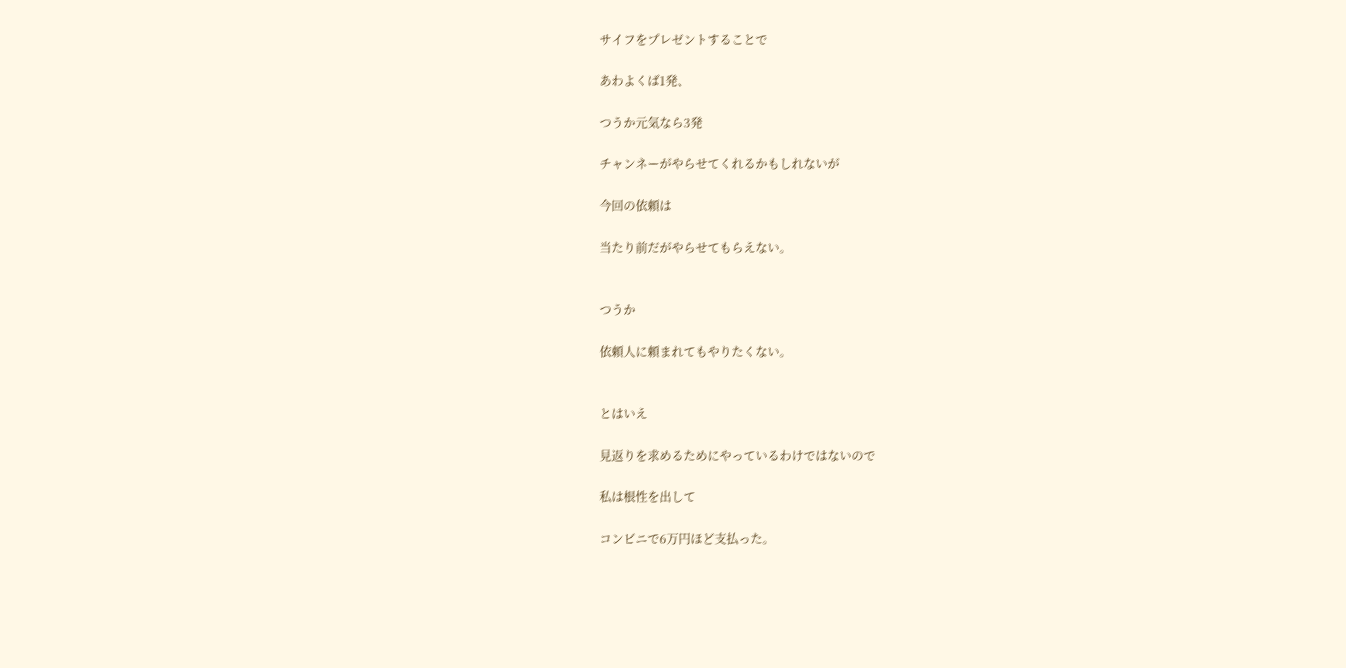サイフをプレゼントすることで

あわよくば1発、

つうか元気なら3発

チャンネーがやらせてくれるかもしれないが

今回の依頼は

当たり前だがやらせてもらえない。


つうか

依頼人に頼まれてもやりたくない。


とはいえ

見返りを求めるためにやっているわけではないので

私は根性を出して

コンビニで6万円ほど支払った。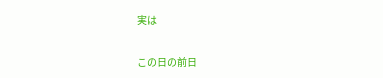実は

この日の前日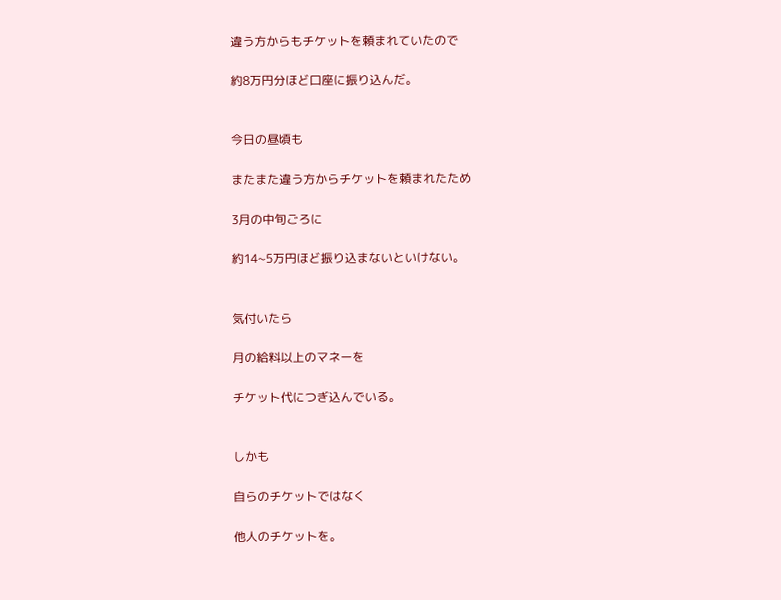違う方からもチケットを頼まれていたので

約8万円分ほど口座に振り込んだ。


今日の昼頃も

またまた違う方からチケットを頼まれたため

3月の中旬ごろに

約14~5万円ほど振り込まないといけない。


気付いたら

月の給料以上のマネーを

チケット代につぎ込んでいる。


しかも

自らのチケットではなく

他人のチケットを。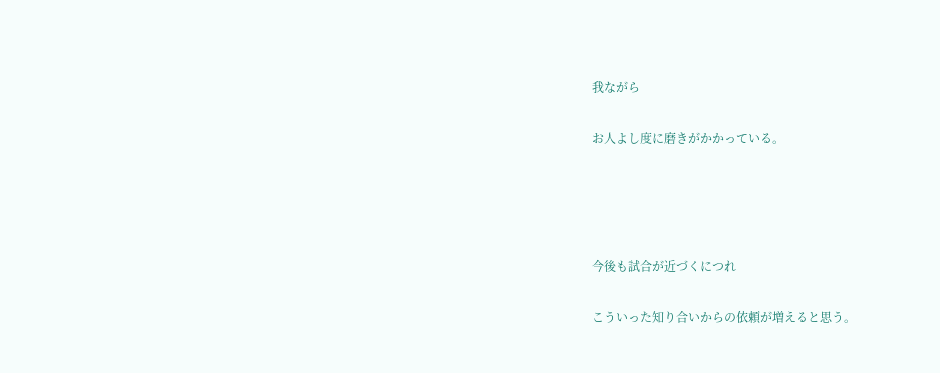我ながら

お人よし度に磨きがかかっている。




今後も試合が近づくにつれ

こういった知り合いからの依頼が増えると思う。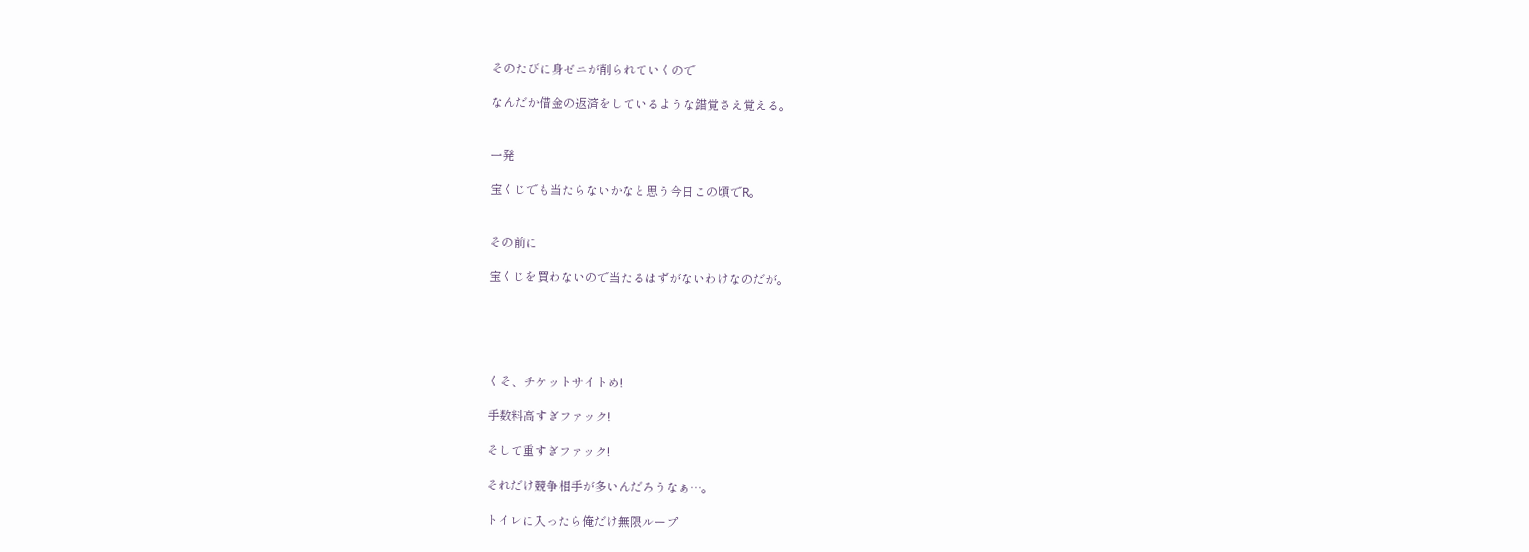そのたびに身ゼニが削られていくので

なんだか借金の返済をしているような錯覚さえ覚える。


一発

宝くじでも当たらないかなと思う今日この頃でR。


その前に

宝くじを買わないので当たるはずがないわけなのだが。





くそ、チケットサイトめ!

手数料高すぎファック!

そして重すぎファック!

それだけ競争相手が多いんだろうなぁ…。

トイレに入ったら俺だけ無限ループ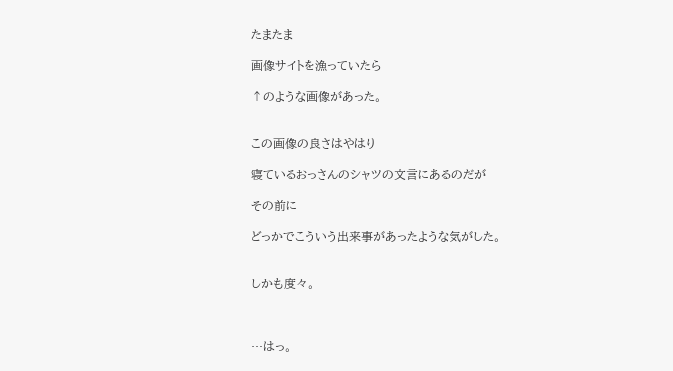たまたま

画像サイトを漁っていたら

↑のような画像があった。


この画像の良さはやはり

寝ているおっさんのシャツの文言にあるのだが

その前に

どっかでこういう出来事があったような気がした。


しかも度々。



…はっ。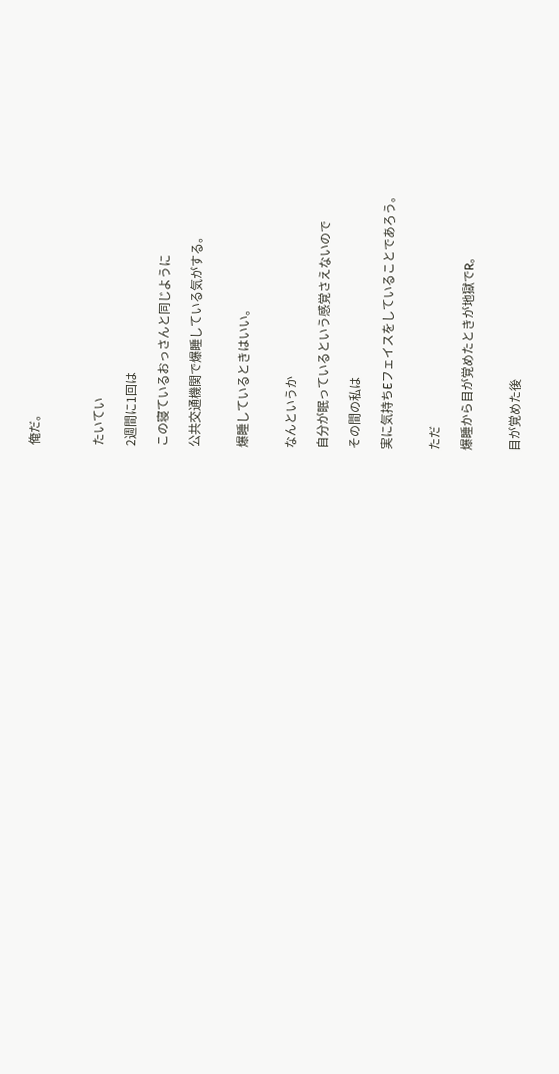俺だ。



たいてい

2週間に1回は

この寝ているおっさんと同じように

公共交通機関で爆睡している気がする。


爆睡しているときはいい。


なんというか

自分が眠っているという感覚さえないので

その間の私は

実に気持ちEフェイスをしていることであろう。


ただ

爆睡から目が覚めたときが地獄でR。


目が覚めた後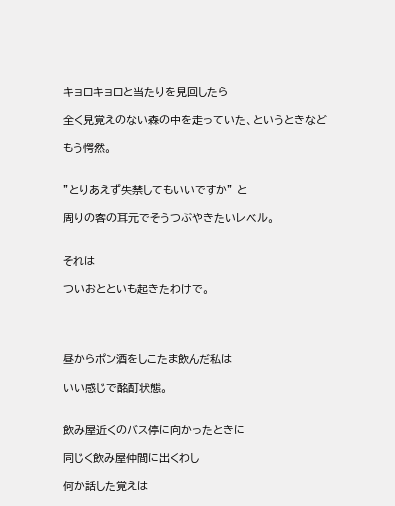キョロキョロと当たりを見回したら

全く見覚えのない森の中を走っていた、というときなど

もう愕然。


”とりあえず失禁してもいいですか” と

周りの客の耳元でそうつぶやきたいレベル。


それは

ついおとといも起きたわけで。




昼からポン酒をしこたま飲んだ私は

いい感じで酩酊状態。


飲み屋近くのバス停に向かったときに

同じく飲み屋仲間に出くわし

何か話した覚えは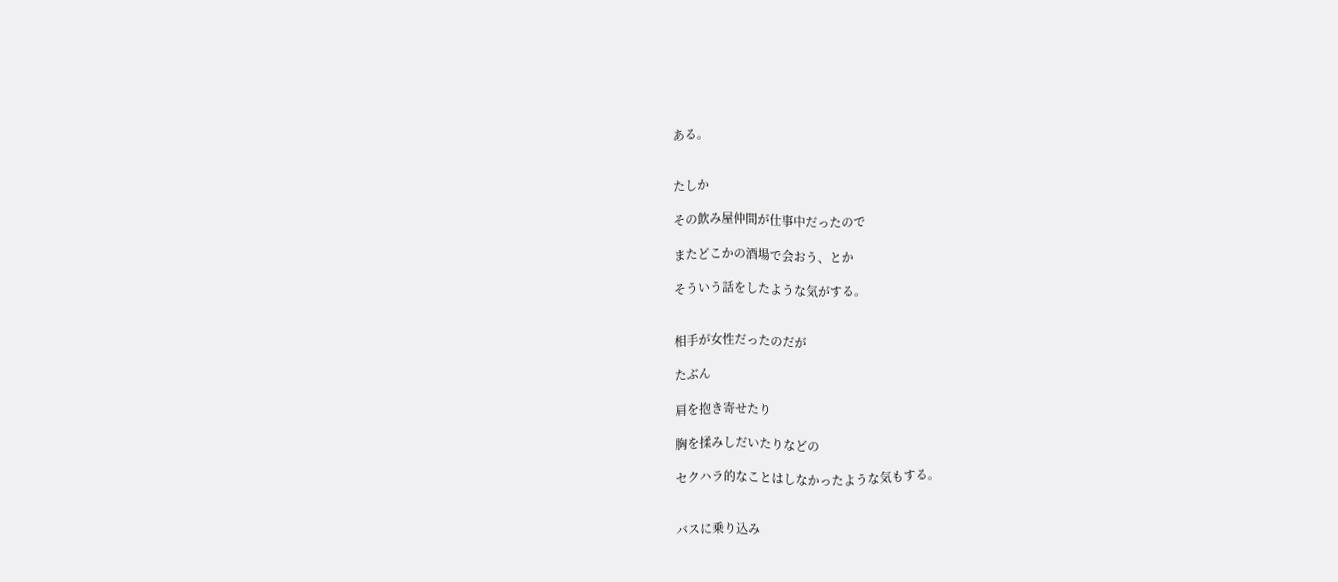ある。


たしか

その飲み屋仲間が仕事中だったので

またどこかの酒場で会おう、とか

そういう話をしたような気がする。


相手が女性だったのだが

たぶん

肩を抱き寄せたり

胸を揉みしだいたりなどの

セクハラ的なことはしなかったような気もする。


バスに乗り込み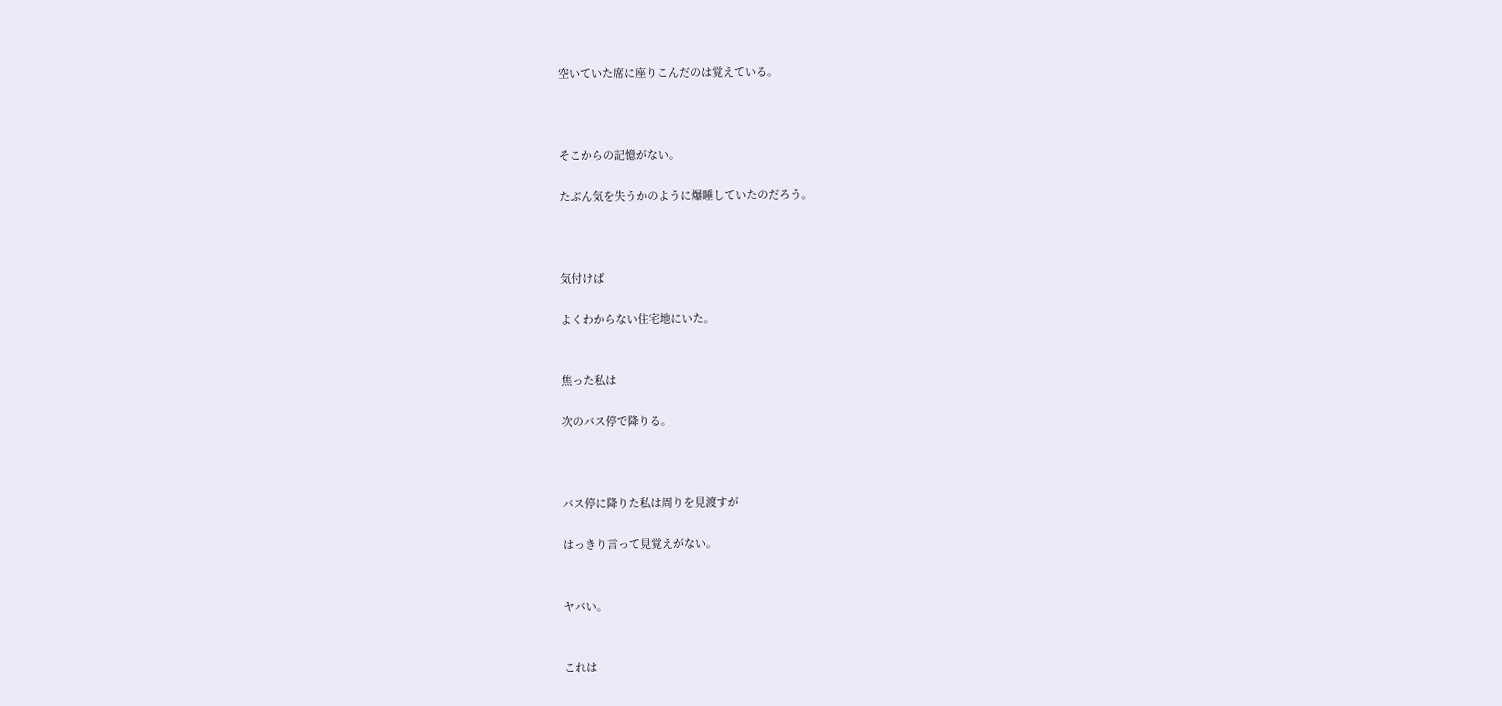空いていた席に座りこんだのは覚えている。



そこからの記憶がない。

たぶん気を失うかのように爆睡していたのだろう。



気付けば

よくわからない住宅地にいた。


焦った私は

次のバス停で降りる。



バス停に降りた私は周りを見渡すが

はっきり言って見覚えがない。


ヤバい。


これは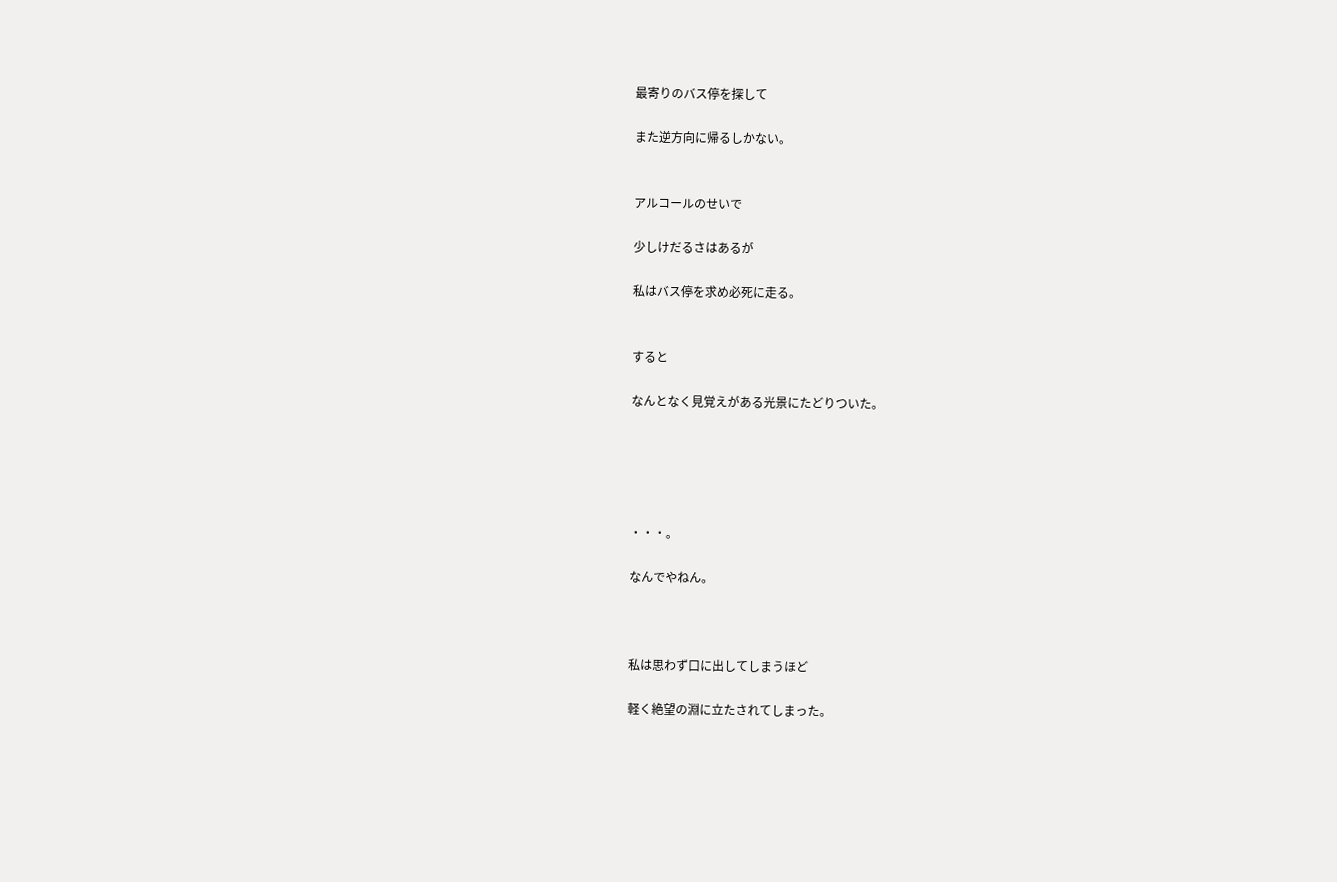最寄りのバス停を探して

また逆方向に帰るしかない。


アルコールのせいで

少しけだるさはあるが

私はバス停を求め必死に走る。


すると

なんとなく見覚えがある光景にたどりついた。





・・・。

なんでやねん。



私は思わず口に出してしまうほど

軽く絶望の淵に立たされてしまった。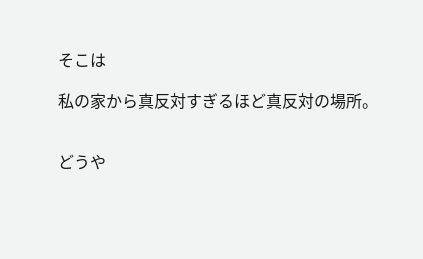そこは

私の家から真反対すぎるほど真反対の場所。


どうや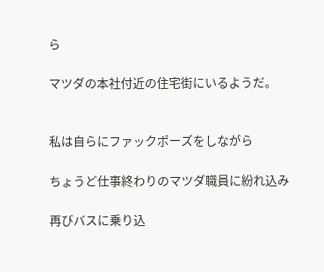ら

マツダの本社付近の住宅街にいるようだ。


私は自らにファックポーズをしながら

ちょうど仕事終わりのマツダ職員に紛れ込み

再びバスに乗り込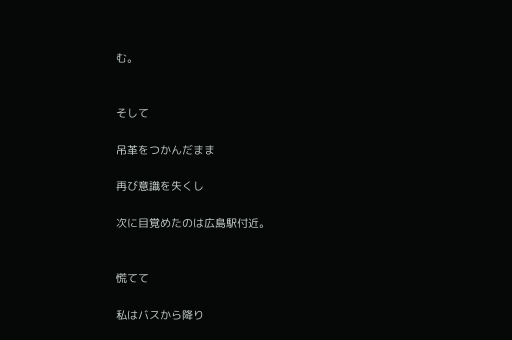む。


そして

吊革をつかんだまま

再び意識を失くし

次に目覚めたのは広島駅付近。


慌てて

私はバスから降り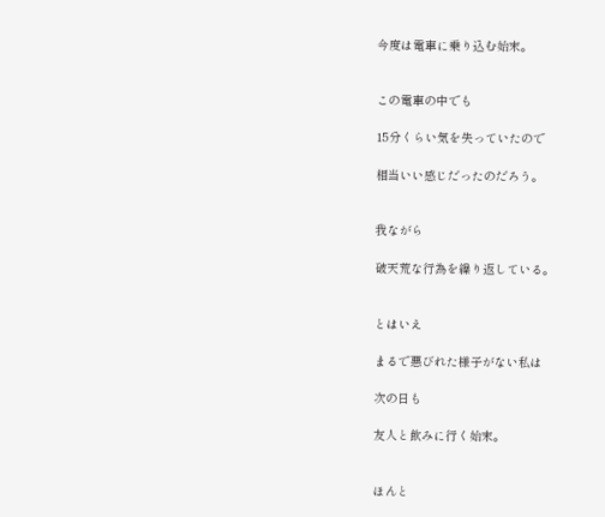今度は電車に乗り込む始末。


この電車の中でも

15分くらい気を失っていたので

相当いい感じだったのだろう。


我ながら

破天荒な行為を繰り返している。


とはいえ

まるで悪びれた様子がない私は

次の日も

友人と飲みに行く始末。


ほんと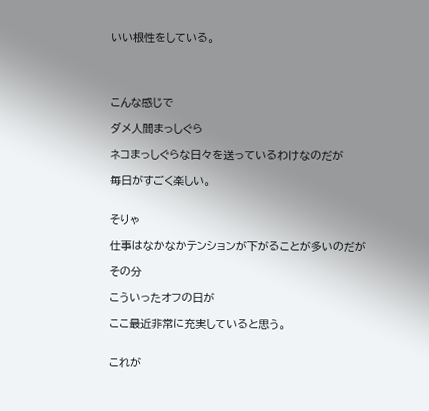いい根性をしている。




こんな感じで

ダメ人間まっしぐら

ネコまっしぐらな日々を送っているわけなのだが

毎日がすごく楽しい。


そりゃ

仕事はなかなかテンションが下がることが多いのだが

その分

こういったオフの日が

ここ最近非常に充実していると思う。


これが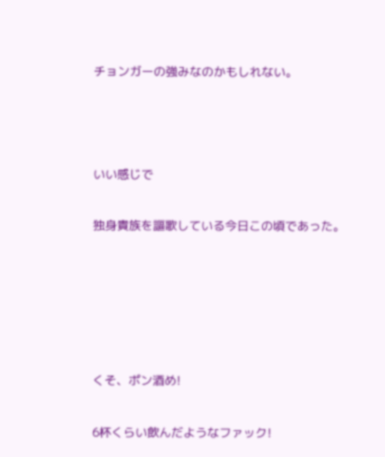チョンガーの強みなのかもしれない。



いい感じで

独身貴族を謳歌している今日この頃であった。





くそ、ポン酒め!

6杯くらい飲んだようなファック!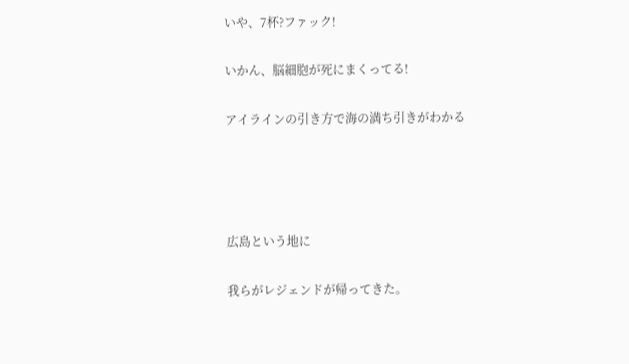いや、7杯?ファック!

いかん、脳細胞が死にまくってる!

アイラインの引き方で海の満ち引きがわかる




広島という地に

我らがレジェンドが帰ってきた。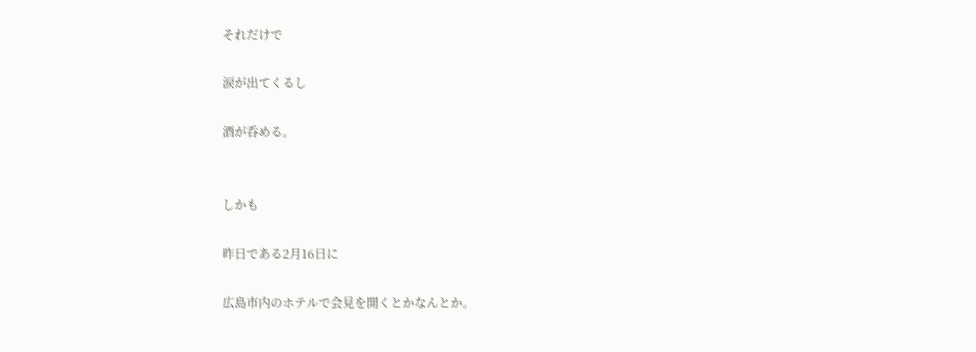それだけで

涙が出てくるし

酒が呑める。


しかも

昨日である2月16日に

広島市内のホテルで会見を開くとかなんとか。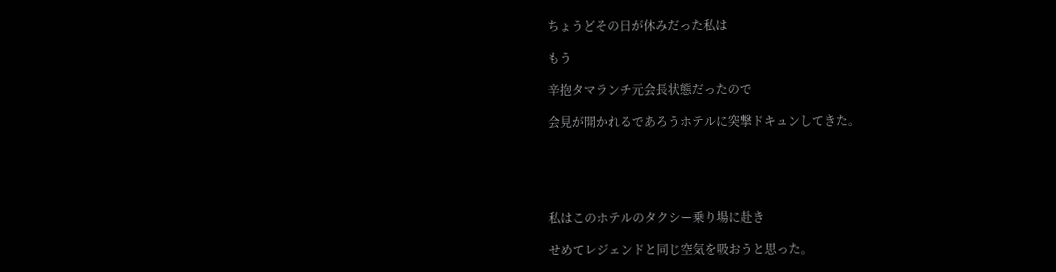ちょうどその日が休みだった私は

もう

辛抱タマランチ元会長状態だったので

会見が開かれるであろうホテルに突撃ドキュンしてきた。





私はこのホテルのタクシー乗り場に赴き

せめてレジェンドと同じ空気を吸おうと思った。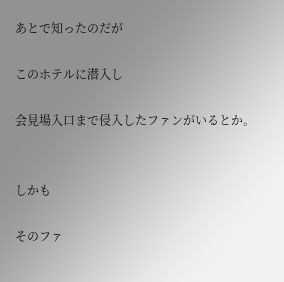あとで知ったのだが

このホテルに潜入し

会見場入口まで侵入したファンがいるとか。


しかも

そのファ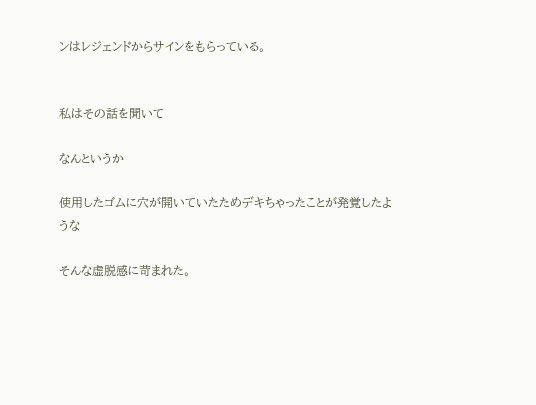ンはレジェンドからサインをもらっている。


私はその話を聞いて

なんというか

使用したゴムに穴が開いていたためデキちゃったことが発覚したような

そんな虚脱感に苛まれた。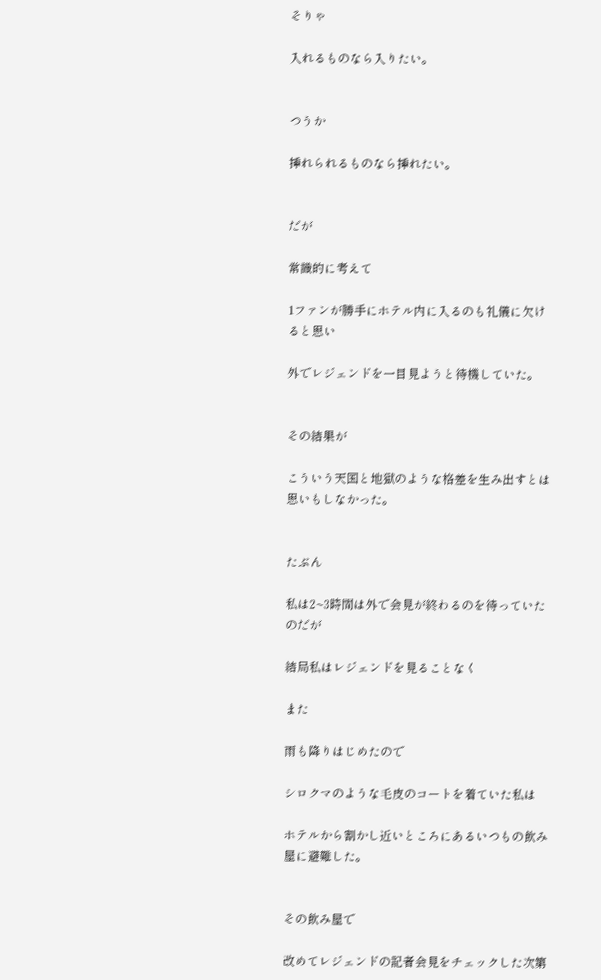そりゃ

入れるものなら入りたい。


つうか

挿れられるものなら挿れたい。


だが

常識的に考えて

1ファンが勝手にホテル内に入るのも礼儀に欠けると思い

外でレジェンドを一目見ようと待機していた。


その結果が

こういう天国と地獄のような格差を生み出すとは思いもしなかった。


たぶん

私は2~3時間は外で会見が終わるのを待っていたのだが

結局私はレジェンドを見ることなく

また

雨も降りはじめたので

シロクマのような毛皮のコートを着ていた私は

ホテルから割かし近いところにあるいつもの飲み屋に避難した。


その飲み屋で

改めてレジェンドの記者会見をチェックした次第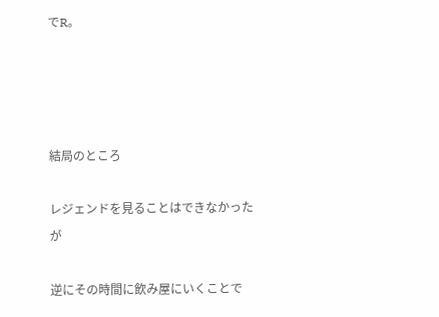でR。




結局のところ

レジェンドを見ることはできなかったが

逆にその時間に飲み屋にいくことで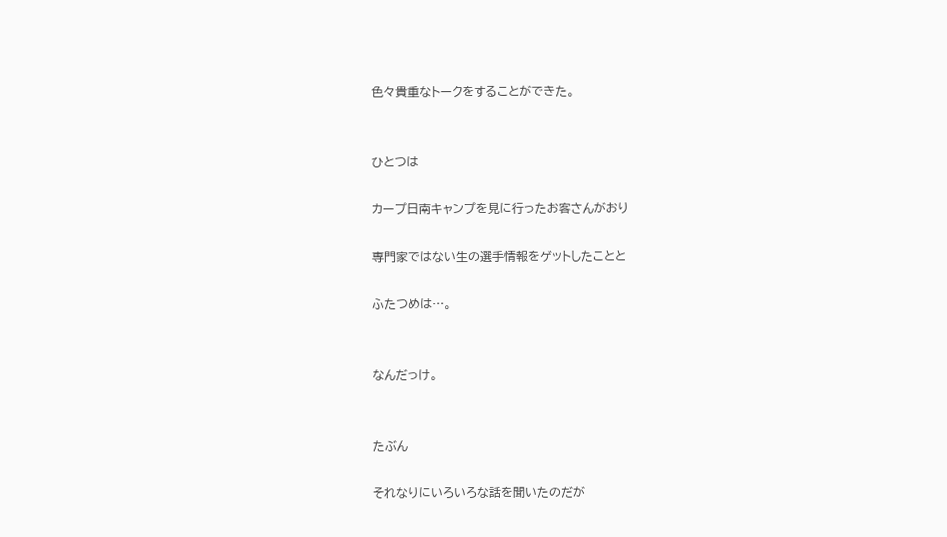色々貴重なトークをすることができた。


ひとつは

カープ日南キャンプを見に行ったお客さんがおり

専門家ではない生の選手情報をゲットしたことと

ふたつめは…。


なんだっけ。


たぶん

それなりにいろいろな話を聞いたのだが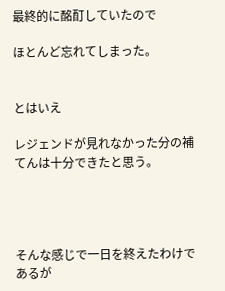最終的に酩酊していたので

ほとんど忘れてしまった。


とはいえ

レジェンドが見れなかった分の補てんは十分できたと思う。




そんな感じで一日を終えたわけであるが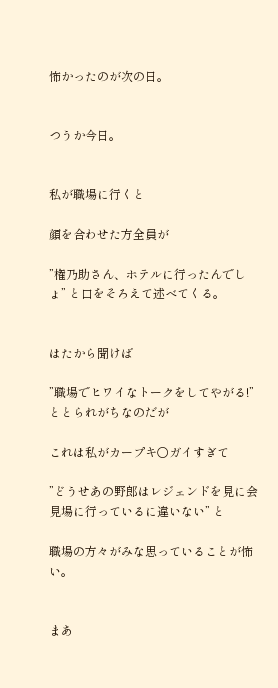怖かったのが次の日。


つうか今日。


私が職場に行くと

顔を合わせた方全員が

”権乃助さん、ホテルに行ったんでしょ” と口をそろえて述べてくる。


はたから聞けば

”職場でヒワイなトークをしてやがる!” ととられがちなのだが

これは私がカープキ○ガイすぎて

”どうせあの野郎はレジェンドを見に会見場に行っているに違いない” と

職場の方々がみな思っていることが怖い。


まあ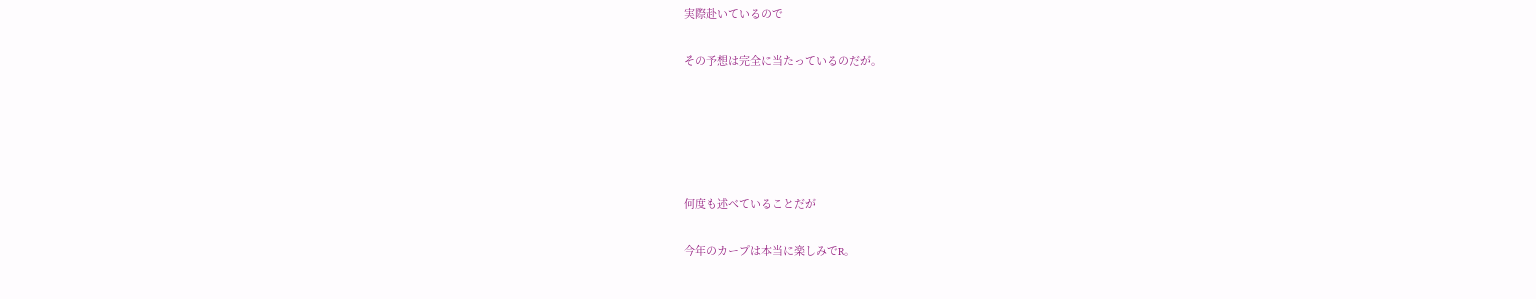実際赴いているので

その予想は完全に当たっているのだが。





何度も述べていることだが

今年のカープは本当に楽しみでR。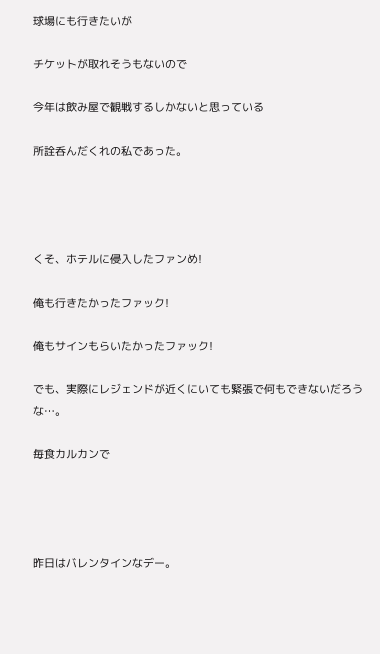球場にも行きたいが

チケットが取れそうもないので

今年は飲み屋で観戦するしかないと思っている

所詮呑んだくれの私であった。




くそ、ホテルに侵入したファンめ!

俺も行きたかったファック!

俺もサインもらいたかったファック!

でも、実際にレジェンドが近くにいても緊張で何もできないだろうな…。

毎食カルカンで




昨日はバレンタインなデー。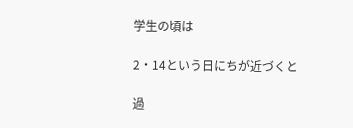学生の頃は

2・14という日にちが近づくと

過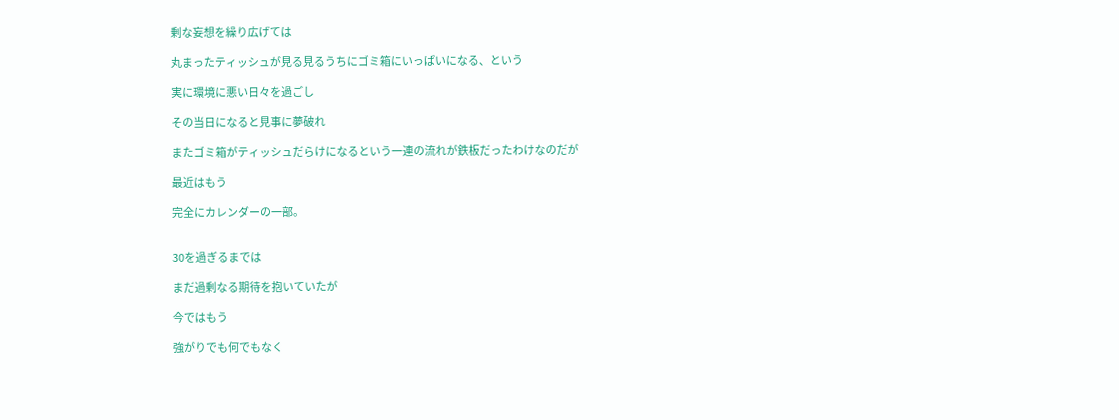剰な妄想を繰り広げては

丸まったティッシュが見る見るうちにゴミ箱にいっぱいになる、という

実に環境に悪い日々を過ごし

その当日になると見事に夢破れ

またゴミ箱がティッシュだらけになるという一連の流れが鉄板だったわけなのだが

最近はもう

完全にカレンダーの一部。


30を過ぎるまでは

まだ過剰なる期待を抱いていたが

今ではもう

強がりでも何でもなく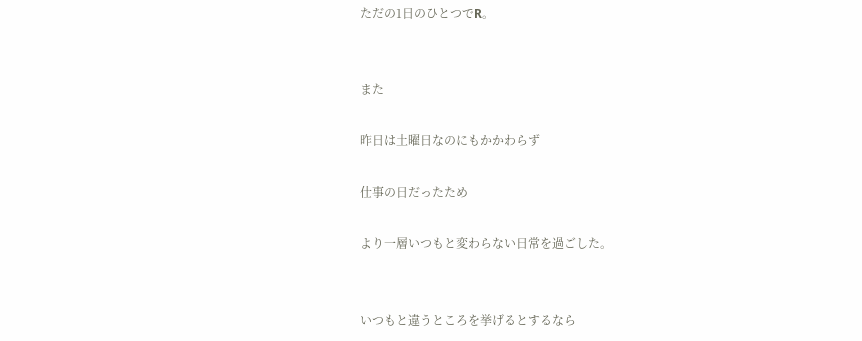ただの1日のひとつでR。


また

昨日は土曜日なのにもかかわらず

仕事の日だったため

より一層いつもと変わらない日常を過ごした。


いつもと違うところを挙げるとするなら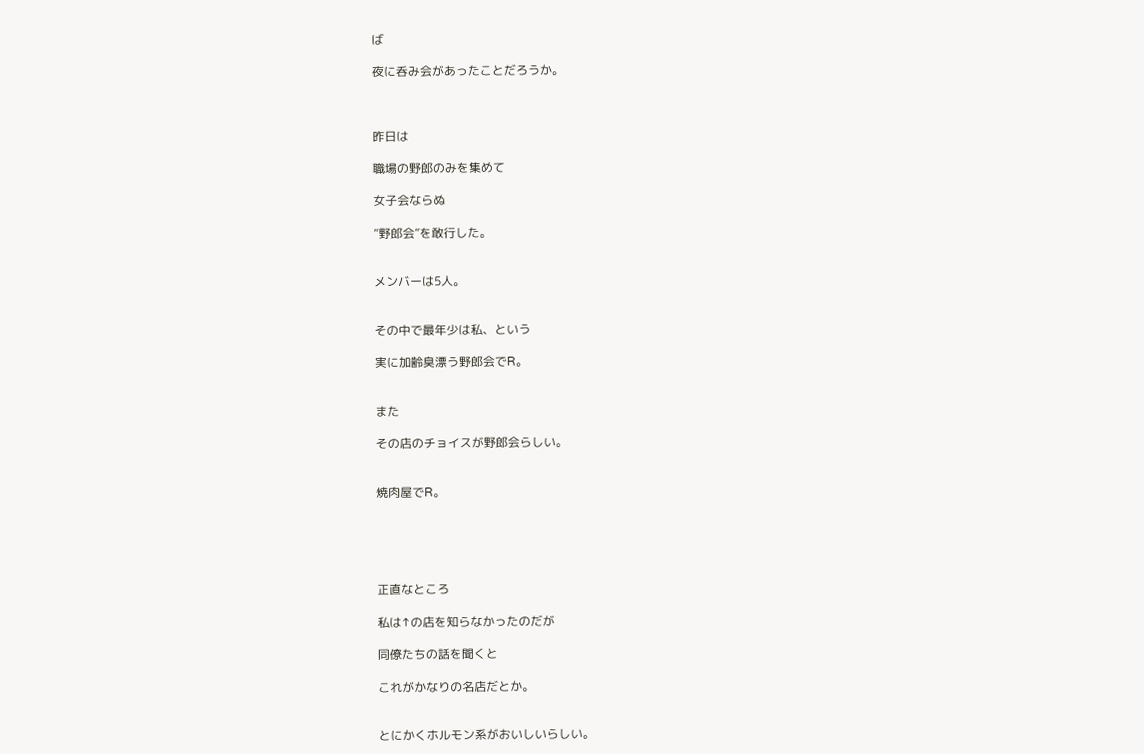ば

夜に呑み会があったことだろうか。



昨日は

職場の野郎のみを集めて

女子会ならぬ

”野郎会”を敢行した。


メンバーは5人。


その中で最年少は私、という

実に加齢臭漂う野郎会でR。


また

その店のチョイスが野郎会らしい。


焼肉屋でR。





正直なところ

私は↑の店を知らなかったのだが

同僚たちの話を聞くと

これがかなりの名店だとか。


とにかくホルモン系がおいしいらしい。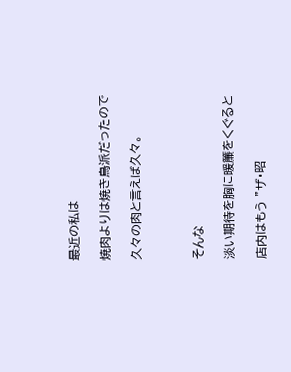最近の私は

焼肉よりは焼き鳥派だったので

久々の肉と言えば久々。



そんな

淡い期待を胸に暖簾をくぐると

店内はもう ”ザ・昭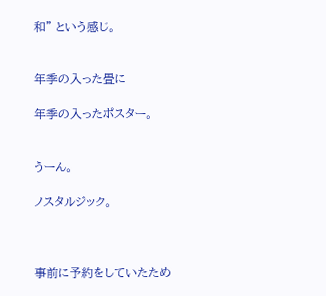和” という感じ。


年季の入った畳に

年季の入ったポスター。


うーん。

ノスタルジック。



事前に予約をしていたため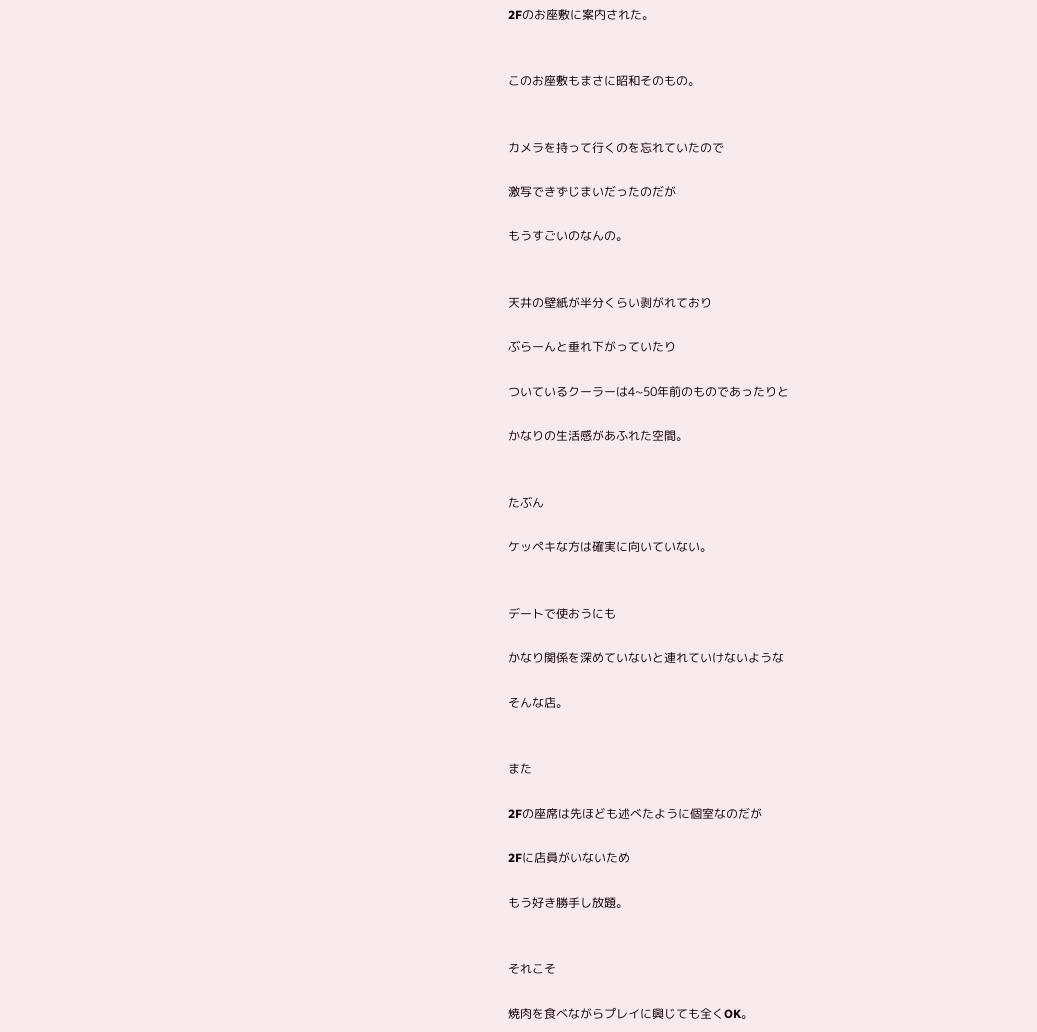2Fのお座敷に案内された。


このお座敷もまさに昭和そのもの。


カメラを持って行くのを忘れていたので

激写できずじまいだったのだが

もうすごいのなんの。


天井の壁紙が半分くらい剥がれており

ぶらーんと垂れ下がっていたり

ついているクーラーは4~50年前のものであったりと

かなりの生活感があふれた空間。


たぶん

ケッペキな方は確実に向いていない。


デートで使おうにも

かなり関係を深めていないと連れていけないような

そんな店。


また

2Fの座席は先ほども述べたように個室なのだが

2Fに店員がいないため

もう好き勝手し放題。


それこそ

焼肉を食べながらプレイに興じても全くOK。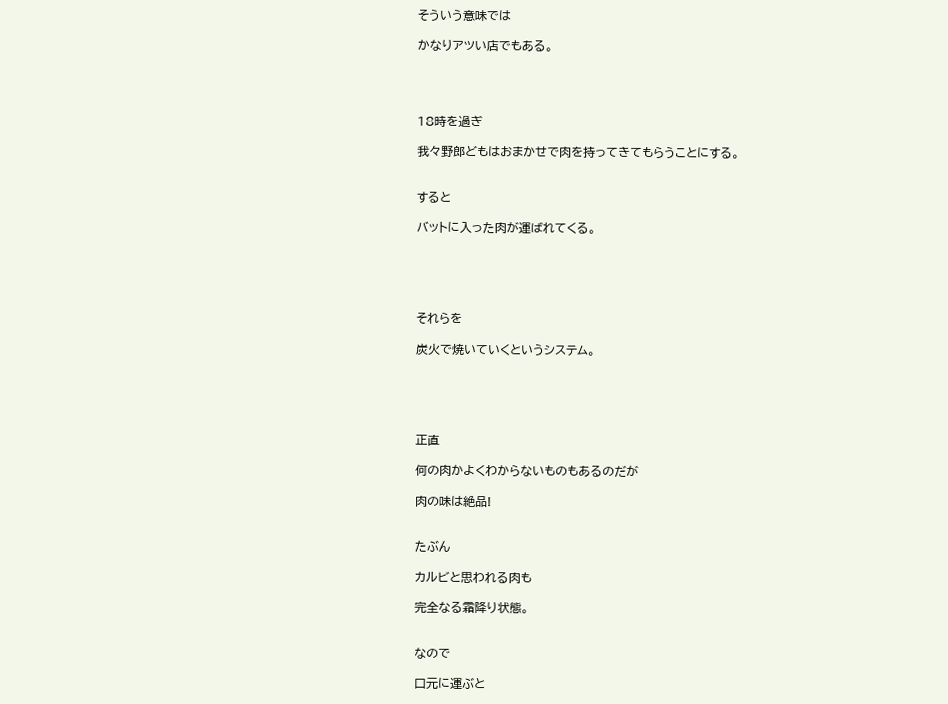そういう意味では

かなりアツい店でもある。




18時を過ぎ

我々野郎どもはおまかせで肉を持ってきてもらうことにする。


すると

バットに入った肉が運ばれてくる。





それらを

炭火で焼いていくというシステム。





正直

何の肉かよくわからないものもあるのだが

肉の味は絶品!


たぶん

カルビと思われる肉も

完全なる霜降り状態。


なので

口元に運ぶと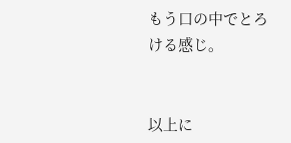もう口の中でとろける感じ。


以上に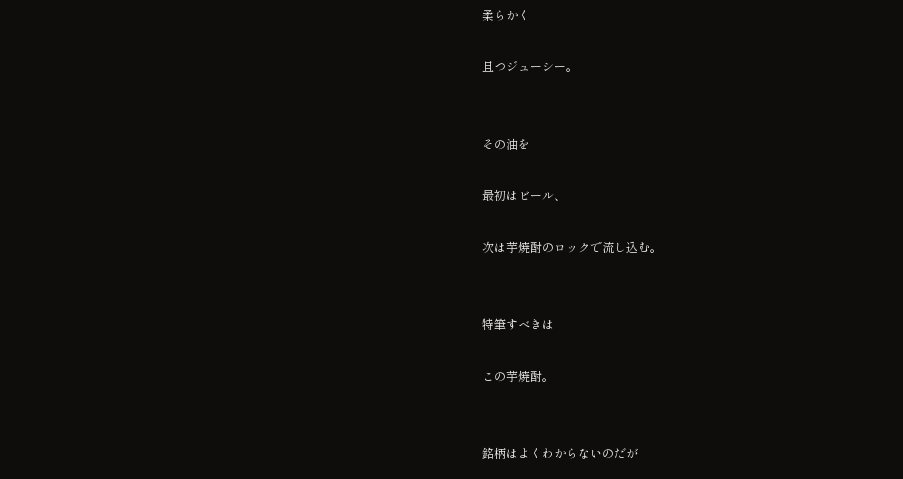柔らかく

且つジューシー。


その油を

最初はビール、

次は芋焼酎のロックで流し込む。


特筆すべきは

この芋焼酎。


銘柄はよくわからないのだが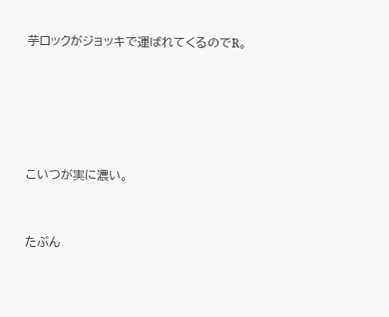芋ロックがジョッキで運ばれてくるのでR。





こいつが実に濃い。


たぶん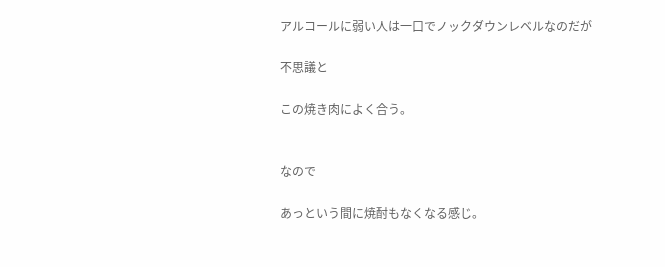アルコールに弱い人は一口でノックダウンレベルなのだが

不思議と

この焼き肉によく合う。


なので

あっという間に焼酎もなくなる感じ。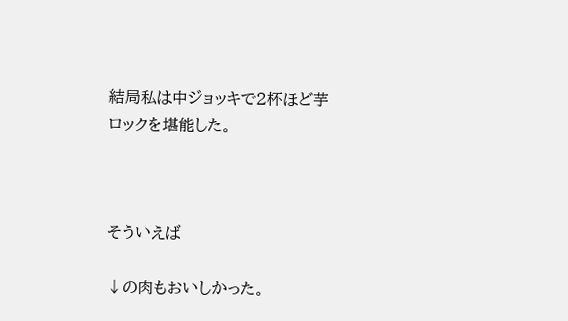結局私は中ジョッキで2杯ほど芋ロックを堪能した。



そういえば

↓の肉もおいしかった。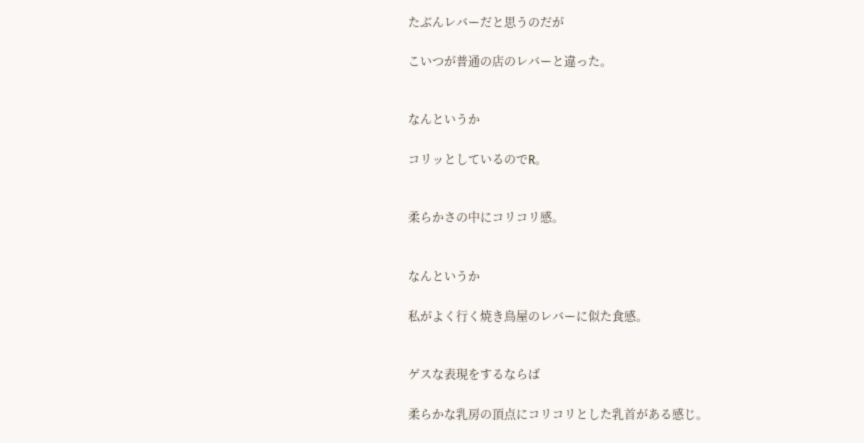たぶんレバーだと思うのだが

こいつが普通の店のレバーと違った。


なんというか

コリッとしているのでR。


柔らかさの中にコリコリ感。


なんというか

私がよく行く焼き鳥屋のレバーに似た食感。


ゲスな表現をするならば

柔らかな乳房の頂点にコリコリとした乳首がある感じ。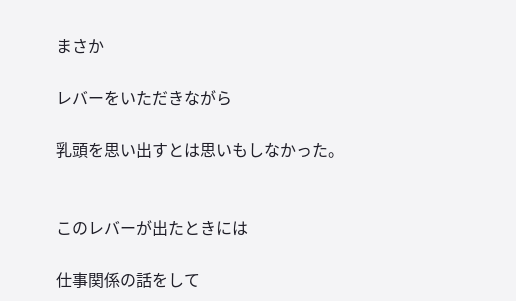まさか

レバーをいただきながら

乳頭を思い出すとは思いもしなかった。


このレバーが出たときには

仕事関係の話をして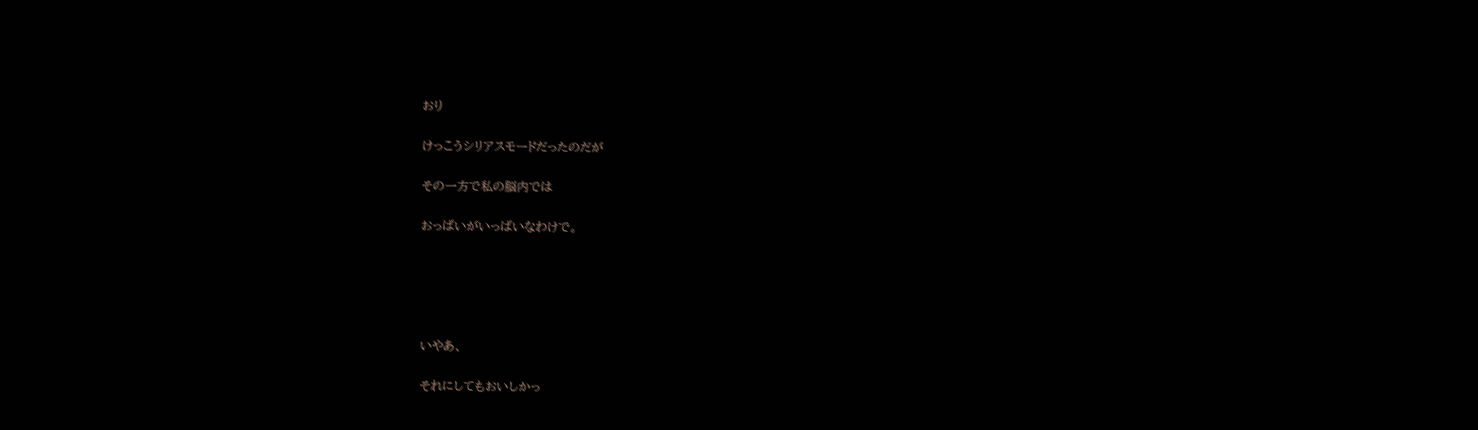おり

けっこうシリアスモードだったのだが

その一方で私の脳内では

おっぱいがいっぱいなわけで。





いやあ、

それにしてもおいしかっ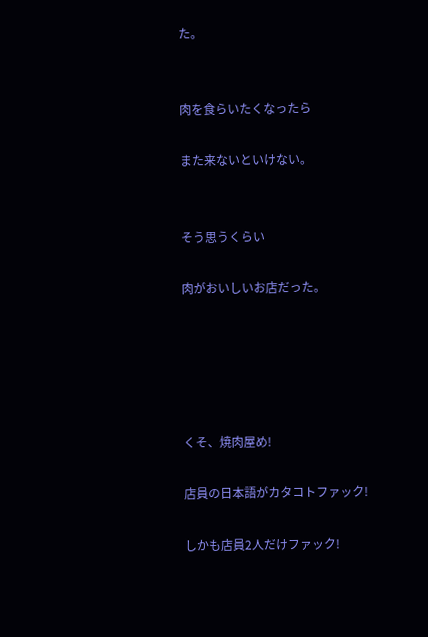た。


肉を食らいたくなったら

また来ないといけない。


そう思うくらい

肉がおいしいお店だった。





くそ、焼肉屋め!

店員の日本語がカタコトファック!

しかも店員2人だけファック!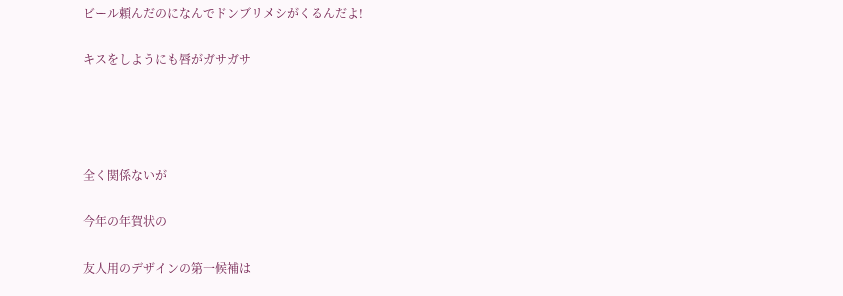ビール頼んだのになんでドンブリメシがくるんだよ!

キスをしようにも唇がガサガサ




全く関係ないが

今年の年賀状の

友人用のデザインの第一候補は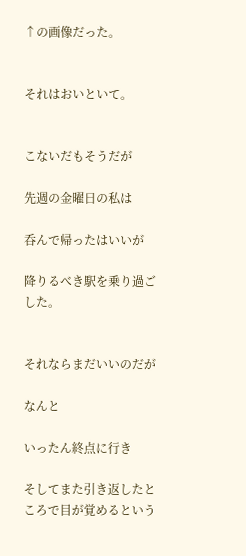↑の画像だった。


それはおいといて。


こないだもそうだが

先週の金曜日の私は

呑んで帰ったはいいが

降りるべき駅を乗り過ごした。


それならまだいいのだが

なんと

いったん終点に行き

そしてまた引き返したところで目が覚めるという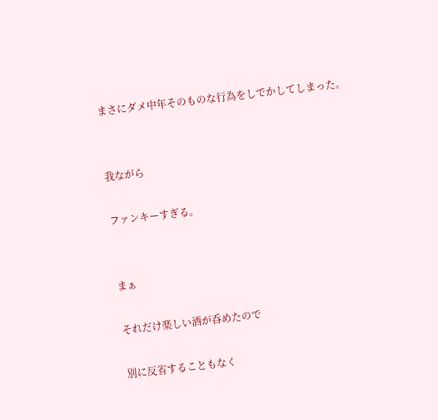まさにダメ中年そのものな行為をしでかしてしまった。


我ながら

ファンキーすぎる。


まぁ

それだけ楽しい酒が呑めたので

別に反省することもなく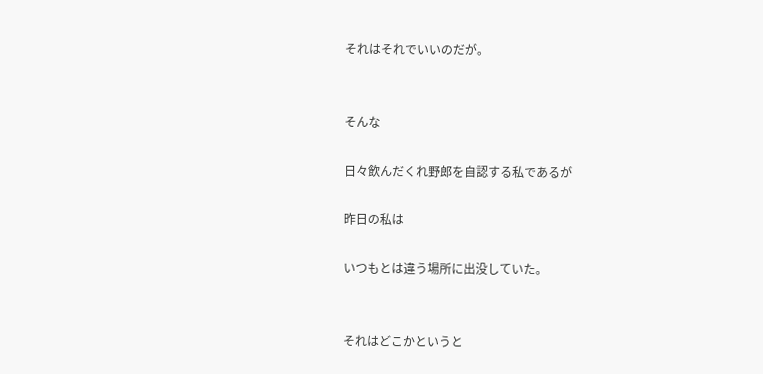それはそれでいいのだが。


そんな

日々飲んだくれ野郎を自認する私であるが

昨日の私は

いつもとは違う場所に出没していた。


それはどこかというと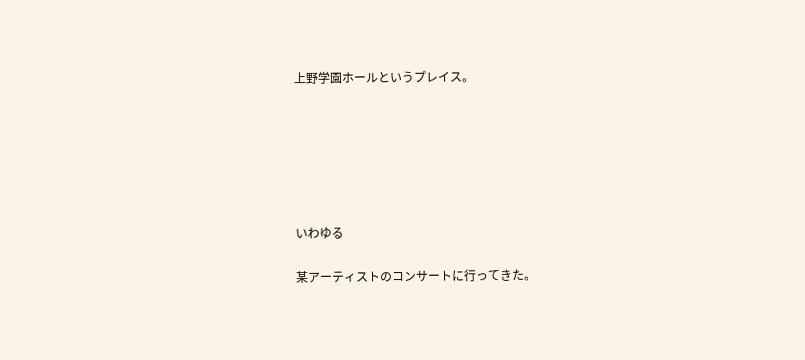上野学園ホールというプレイス。






いわゆる

某アーティストのコンサートに行ってきた。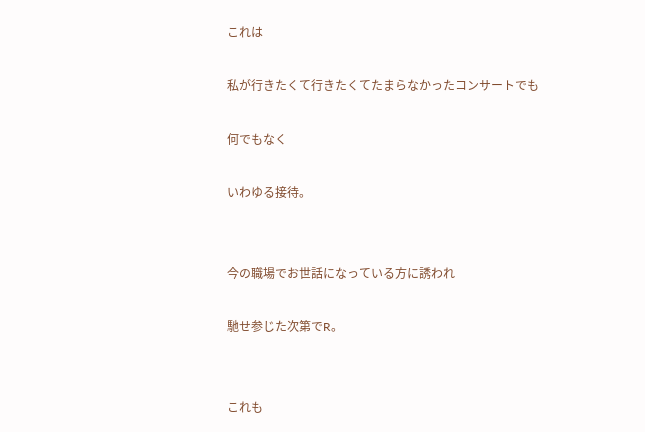これは

私が行きたくて行きたくてたまらなかったコンサートでも

何でもなく

いわゆる接待。


今の職場でお世話になっている方に誘われ

馳せ参じた次第でR。


これも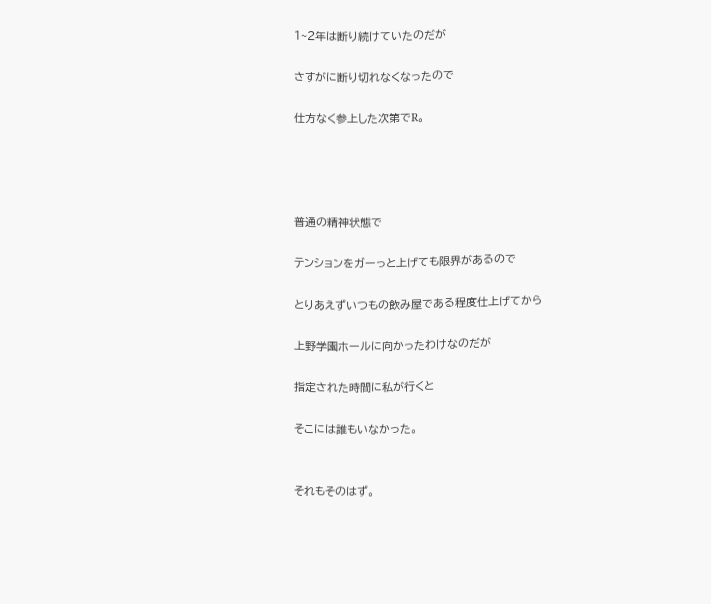1~2年は断り続けていたのだが

さすがに断り切れなくなったので

仕方なく参上した次第でR。




普通の精神状態で

テンションをガーっと上げても限界があるので

とりあえずいつもの飲み屋である程度仕上げてから

上野学園ホールに向かったわけなのだが

指定された時間に私が行くと

そこには誰もいなかった。


それもそのはず。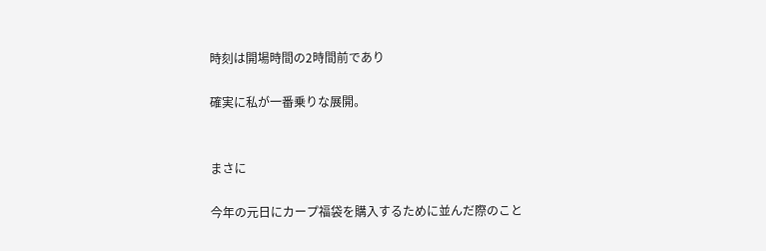時刻は開場時間の2時間前であり

確実に私が一番乗りな展開。


まさに

今年の元日にカープ福袋を購入するために並んだ際のこと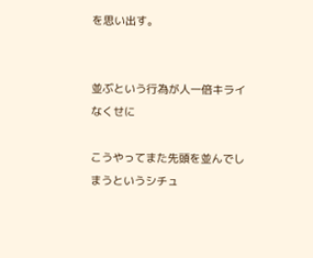を思い出す。


並ぶという行為が人一倍キライなくせに

こうやってまた先頭を並んでしまうというシチュ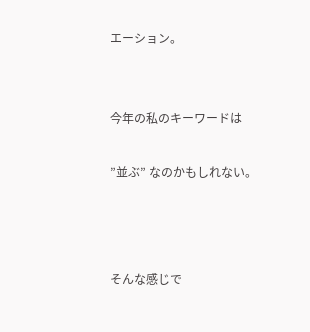エーション。


今年の私のキーワードは

”並ぶ” なのかもしれない。



そんな感じで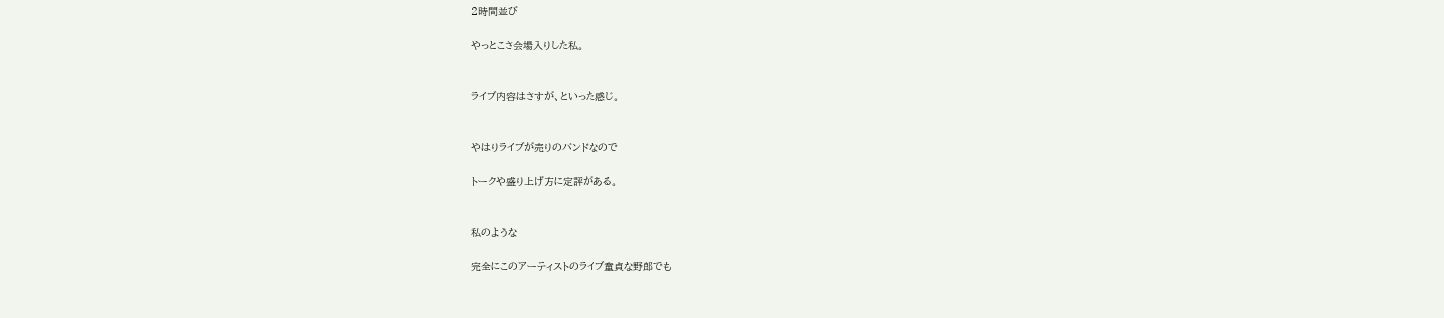2時間並び

やっとこさ会場入りした私。


ライブ内容はさすが、といった感じ。


やはりライブが売りのバンドなので

トークや盛り上げ方に定評がある。


私のような

完全にこのアーティストのライブ童貞な野郎でも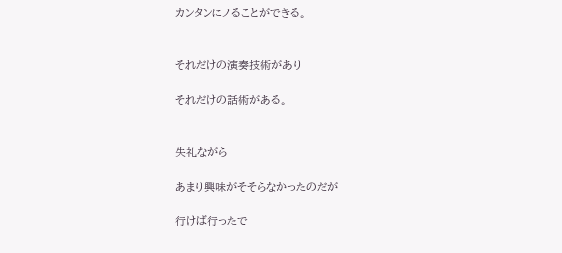カンタンにノることができる。


それだけの演奏技術があり

それだけの話術がある。


失礼ながら

あまり興味がそそらなかったのだが

行けば行ったで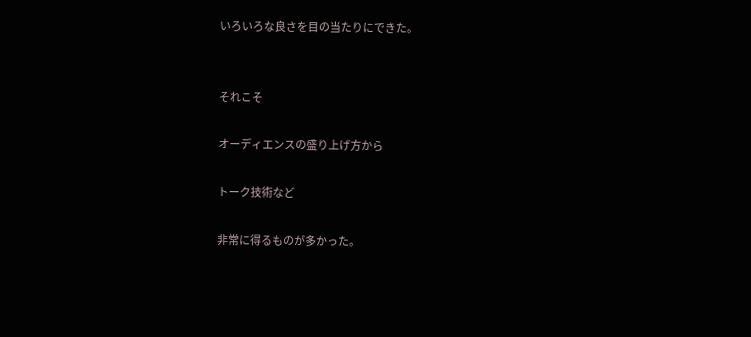いろいろな良さを目の当たりにできた。


それこそ

オーディエンスの盛り上げ方から

トーク技術など

非常に得るものが多かった。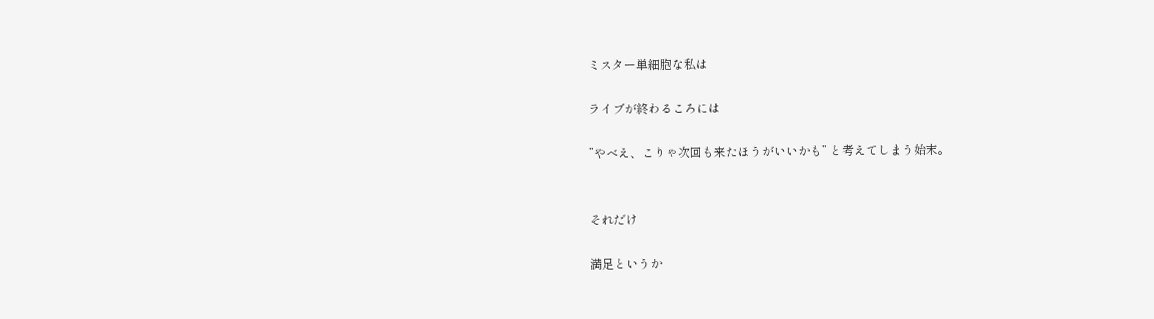ミスター単細胞な私は

ライブが終わるころには

”やべえ、こりゃ次回も来たほうがいいかも” と考えてしまう始末。


それだけ

満足というか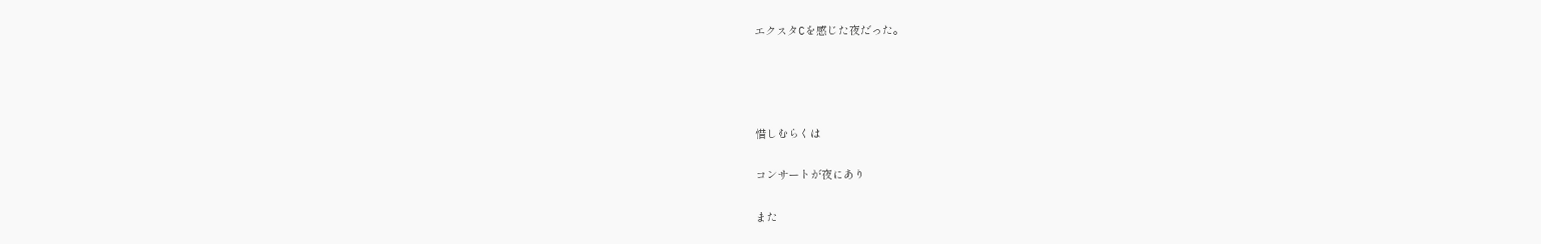エクスタCを感じた夜だった。




惜しむらくは

コンサートが夜にあり

また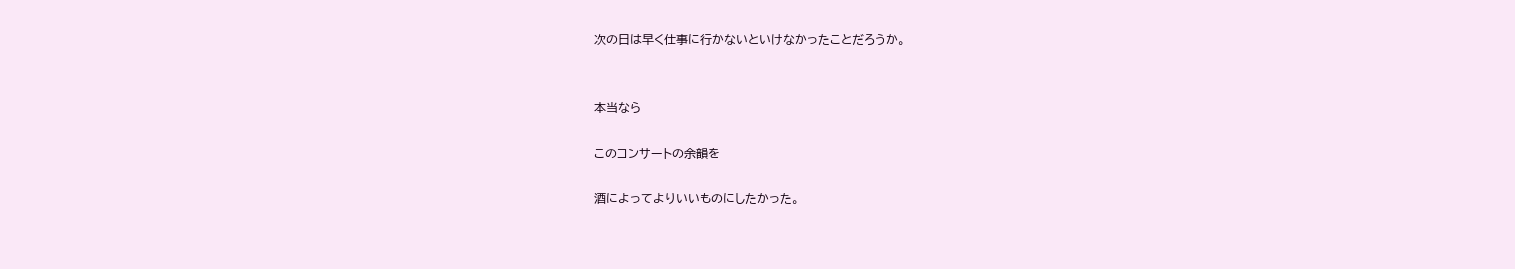次の日は早く仕事に行かないといけなかったことだろうか。


本当なら

このコンサートの余韻を

酒によってよりいいものにしたかった。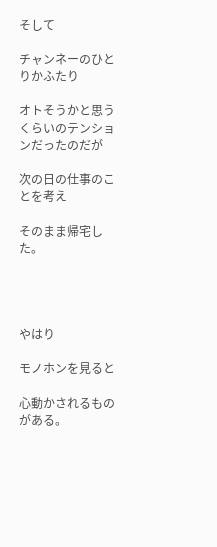そして

チャンネーのひとりかふたり

オトそうかと思うくらいのテンションだったのだが

次の日の仕事のことを考え

そのまま帰宅した。




やはり

モノホンを見ると

心動かされるものがある。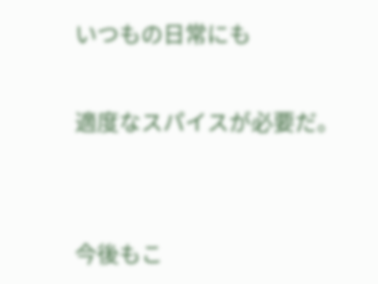いつもの日常にも

適度なスパイスが必要だ。


今後もこ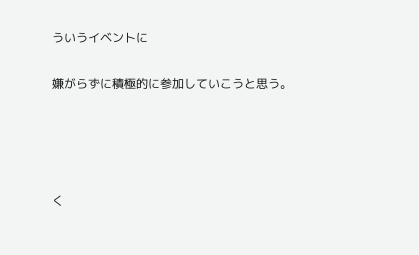ういうイベントに

嫌がらずに積極的に参加していこうと思う。




く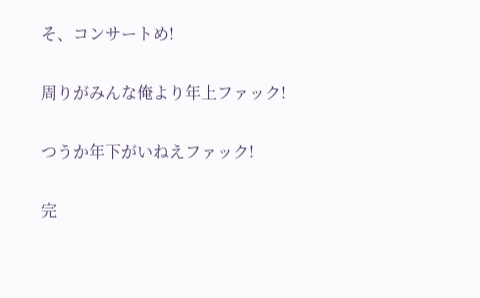そ、コンサートめ!

周りがみんな俺より年上ファック!

つうか年下がいねえファック!

完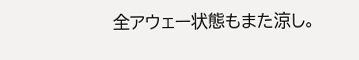全アウェー状態もまた涼し。